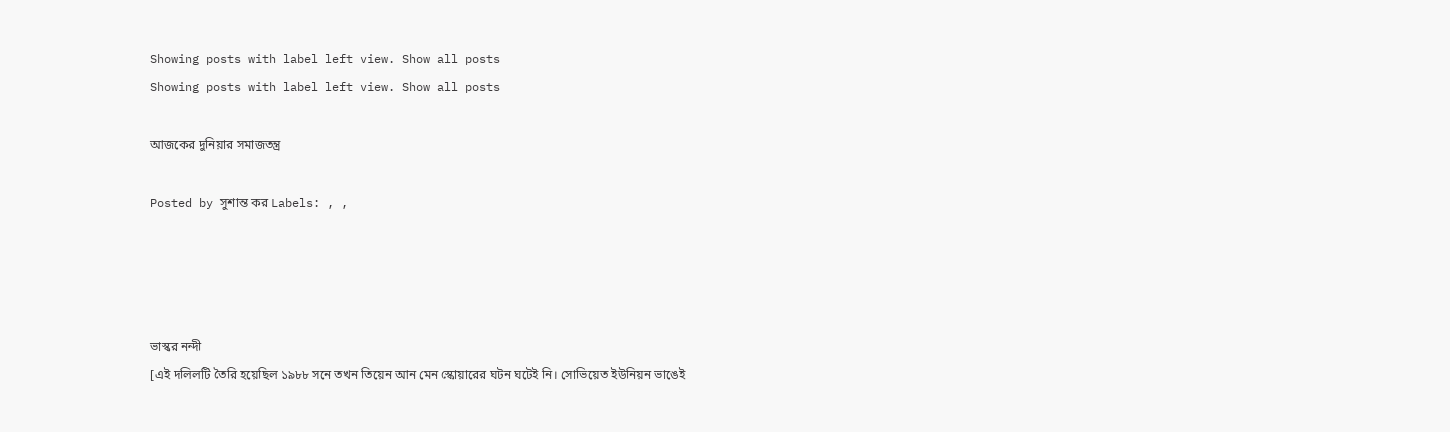Showing posts with label left view. Show all posts
Showing posts with label left view. Show all posts

আজকের দুনিয়ার সমাজতন্ত্র

Posted by সুশান্ত কর Labels: , ,




ভাস্কর নন্দী
[এই দলিলটি তৈরি হয়েছিল ১৯৮৮ সনে তখন তিয়েন আন মেন স্কোয়ারের ঘটন ঘটেই নি। সোভিয়েত ইউনিয়ন ভাঙেই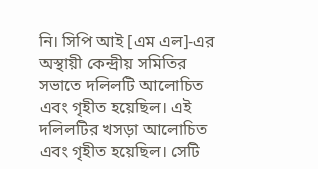নি। সিপি আই [এম এল]-এর অস্থায়ী কেন্দ্রীয় সমিতির সভাতে দলিলটি আলোচিত এবং গৃহীত হয়েছিল। এই দলিলটির খসড়া আলোচিত এবং গৃহীত হয়েছিল। সেটি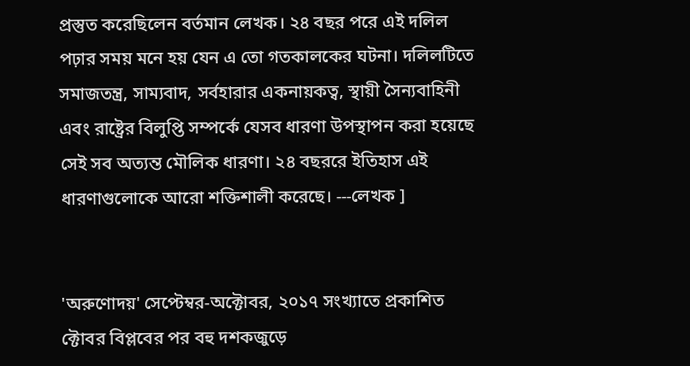প্রস্তুত করেছিলেন বর্তমান লেখক। ২৪ বছর পরে এই দলিল পঢ়ার সময় মনে হয় যেন এ তো গতকালকের ঘটনা। দলিলটিতে সমাজতন্ত্র, সাম্যবাদ, সর্বহারার একনায়কত্ব, স্থায়ী সৈন্যবাহিনী এবং রাষ্ট্রের বিলুপ্তি সম্পর্কে যেসব ধারণা উপস্থাপন করা হয়েছে সেই সব অত্যন্ত মৌলিক ধারণা। ২৪ বছররে ইতিহাস এই ধারণাগুলোকে আরো শক্তিশালী করেছে। ---লেখক ]


'অরুণোদয়' সেপ্টেম্বর-অক্টোবর, ২০১৭ সংখ্যাতে প্রকাশিত
ক্টোবর বিপ্লবের পর বহু দশকজুড়ে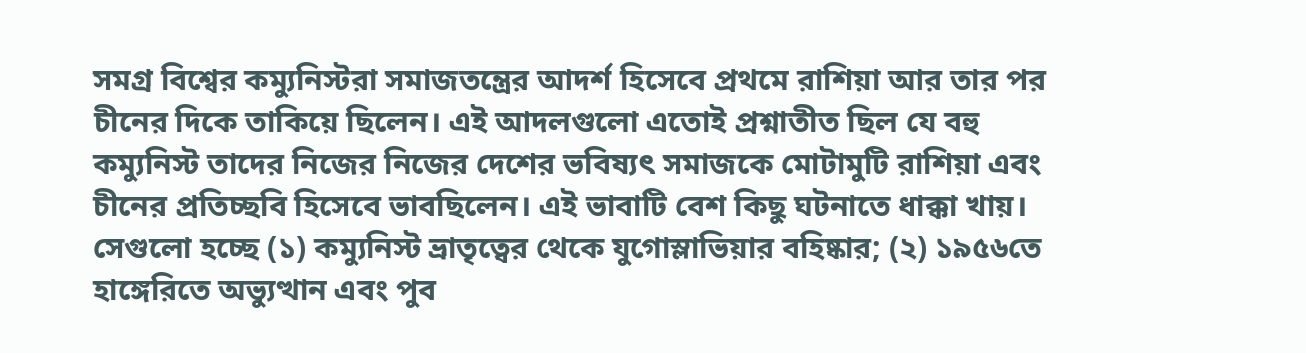সমগ্র বিশ্বের কম্যুনিস্টরা সমাজতন্ত্রের আদর্শ হিসেবে প্রথমে রাশিয়া আর তার পর চীনের দিকে তাকিয়ে ছিলেন। এই আদলগুলো এতোই প্রশ্নাতীত ছিল যে বহু কম্যুনিস্ট তাদের নিজের নিজের দেশের ভবিষ্যৎ সমাজকে মোটামুটি রাশিয়া এবং চীনের প্রতিচ্ছবি হিসেবে ভাবছিলেন। এই ভাবাটি বেশ কিছু ঘটনাতে ধাক্কা খায়। সেগুলো হচ্ছে (১) কম্যুনিস্ট ভ্রাতৃত্বের থেকে যুগোস্লাভিয়ার বহিষ্কার; (২) ১৯৫৬তে হাঙ্গেরিতে অভ্যুত্থান এবং পুব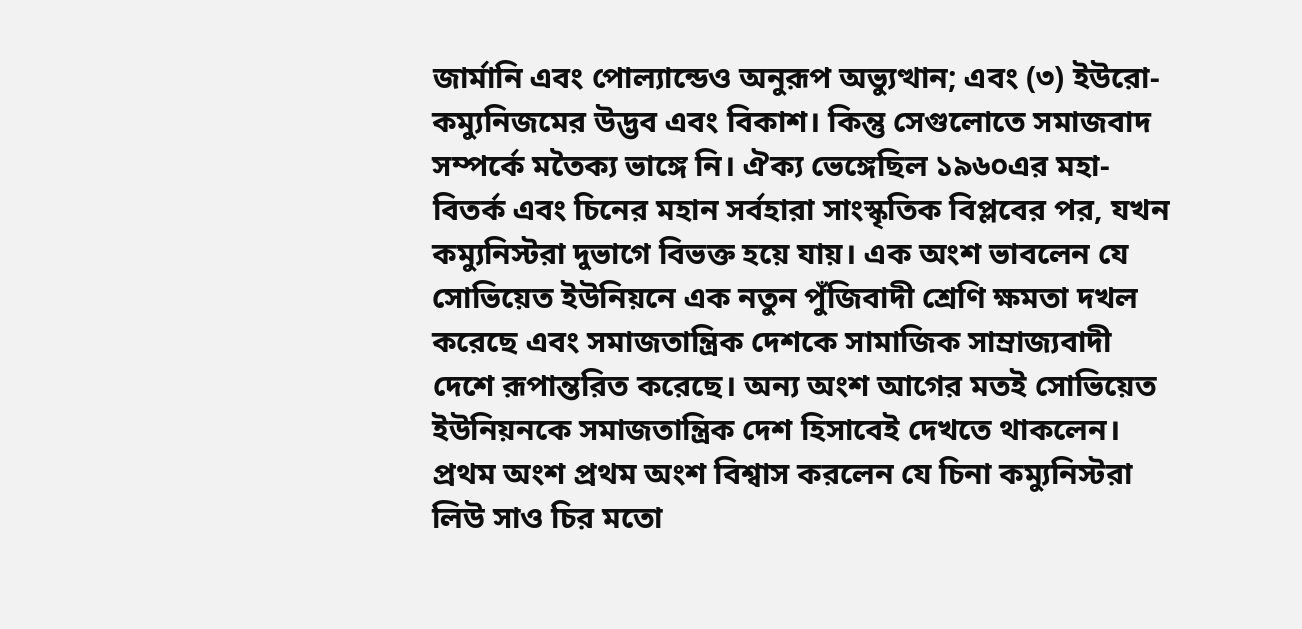জার্মানি এবং পোল্যান্ডেও অনুরূপ অভ্যুত্থান; এবং (৩) ইউরো-কম্যুনিজমের উদ্ভব এবং বিকাশ। কিন্তু সেগুলোতে সমাজবাদ সম্পর্কে মতৈক্য ভাঙ্গে নি। ঐক্য ভেঙ্গেছিল ১৯৬০এর মহা-বিতর্ক এবং চিনের মহান সর্বহারা সাংস্কৃতিক বিপ্লবের পর, যখন কম্যুনিস্টরা দুভাগে বিভক্ত হয়ে যায়। এক অংশ ভাবলেন যে সোভিয়েত ইউনিয়নে এক নতুন পুঁজিবাদী শ্রেণি ক্ষমতা দখল করেছে এবং সমাজতান্ত্রিক দেশকে সামাজিক সাম্রাজ্যবাদী দেশে রূপান্তরিত করেছে। অন্য অংশ আগের মতই সোভিয়েত ইউনিয়নকে সমাজতান্ত্রিক দেশ হিসাবেই দেখতে থাকলেন। প্রথম অংশ প্রথম অংশ বিশ্বাস করলেন যে চিনা কম্যুনিস্টরা লিউ সাও চির মতো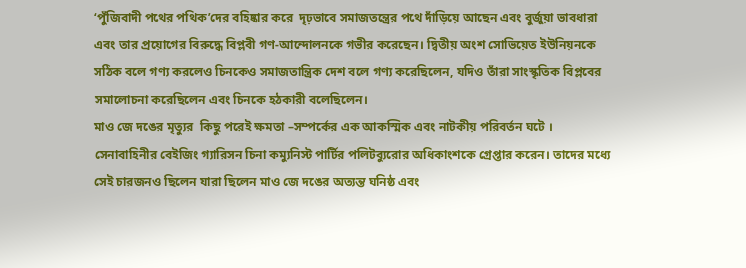‘পুঁজিবাদী পথের পথিক’দের বহিষ্কার করে  দৃঢ়ভাবে সমাজতন্ত্রের পথে দাঁড়িয়ে আছেন এবং বুর্জুয়া ভাবধারা এবং তার প্রয়োগের বিরুদ্ধে বিপ্লবী গণ-আন্দোলনকে গভীর করেছেন। দ্বিতীয় অংশ সোভিয়েত ইউনিয়নকে সঠিক বলে গণ্য করলেও চিনকেও সমাজতান্ত্রিক দেশ বলে গণ্য করেছিলেন, যদিও তাঁরা সাংস্কৃতিক বিপ্লবের সমালোচনা করেছিলেন এবং চিনকে হঠকারী বলেছিলেন।
মাও জে দঙের মৃত্যুর  কিছু পরেই ক্ষমতা –সম্পর্কের এক আকস্মিক এবং নাটকীয় পরিবর্তন ঘটে । সেনাবাহিনীর বেইজিং গ্যারিসন চিনা কম্যুনিস্ট পার্টির পলিটব্যুরোর অধিকাংশকে গ্রেপ্তার করেন। তাদের মধ্যে সেই চারজনও ছিলেন যারা ছিলেন মাও জে দঙের অত্যন্ত ঘনিষ্ঠ এবং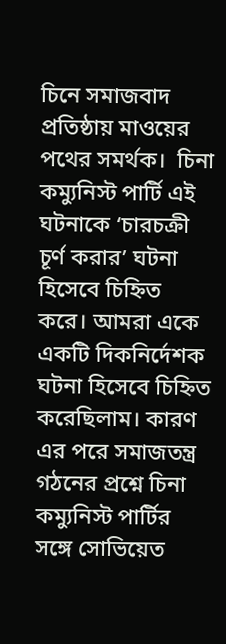চিনে সমাজবাদ প্রতিষ্ঠায় মাওয়ের পথের সমর্থক।  চিনা কম্যুনিস্ট পার্টি এই ঘটনাকে ‘চারচক্রী চূর্ণ করার’ ঘটনা হিসেবে চিহ্নিত করে। আমরা একে একটি দিকনির্দেশক ঘটনা হিসেবে চিহ্নিত করেছিলাম। কারণ এর পরে সমাজতন্ত্র গঠনের প্রশ্নে চিনা কম্যুনিস্ট পার্টির সঙ্গে সোভিয়েত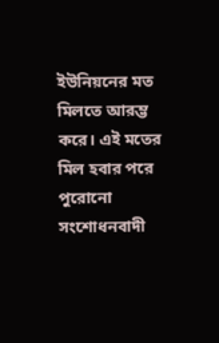ইউনিয়নের মত মিলতে আরম্ভ করে। এই মতের মিল হবার পরে পুরোনো সংশোধনবাদী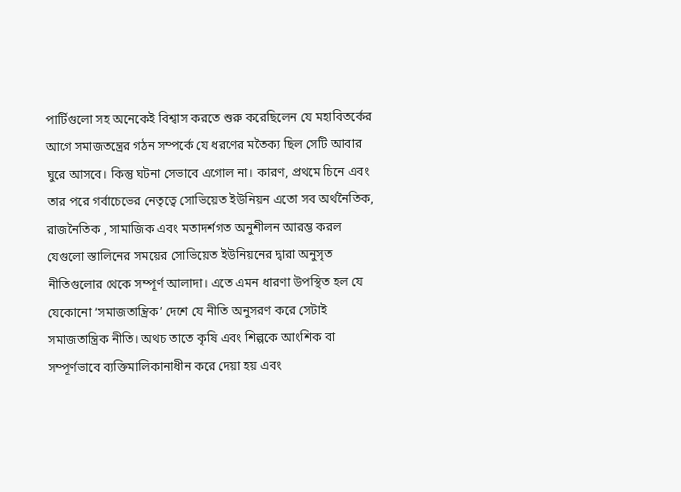পার্টিগুলো সহ অনেকেই বিশ্বাস করতে শুরু করেছিলেন যে মহাবিতর্কের আগে সমাজতন্ত্রের গঠন সম্পর্কে যে ধরণের মতৈক্য ছিল সেটি আবার ঘুরে আসবে। কিন্তু ঘটনা সেভাবে এগোল না। কারণ, প্রথমে চিনে এবং তার পরে গর্বাচেভের নেতৃত্বে সোভিয়েত ইউনিয়ন এতো সব অর্থনৈতিক, রাজনৈতিক , সামাজিক এবং মতাদর্শগত অনুশীলন আরম্ভ করল যেগুলো স্তালিনের সময়ের সোভিয়েত ইউনিয়নের দ্বারা অনুসৃত নীতিগুলোর থেকে সম্পূর্ণ আলাদা। এতে এমন ধারণা উপস্থিত হল যে যেকোনো ‘সমাজতান্ত্রিক’ দেশে যে নীতি অনুসরণ করে সেটাই সমাজতান্ত্রিক নীতি। অথচ তাতে কৃষি এবং শিল্পকে আংশিক বা সম্পূর্ণভাবে ব্যক্তিমালিকানাধীন করে দেয়া হয় এবং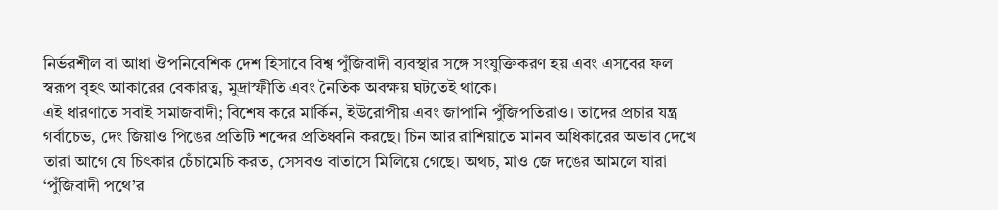নির্ভরশীল বা আধা ঔপনিবেশিক দেশ হিসাবে বিশ্ব পুঁজিবাদী ব্যবস্থার সঙ্গে সংযুক্তিকরণ হয় এবং এসবের ফল স্বরূপ বৃহৎ আকারের বেকারত্ব, মুদ্রাস্ফীতি এবং নৈতিক অবক্ষয় ঘটতেই থাকে।
এই ধারণাতে সবাই সমাজবাদী; বিশেষ করে মার্কিন, ইউরোপীয় এবং জাপানি পুঁজিপতিরাও। তাদের প্রচার যন্ত্র গর্বাচেভ, দেং জিয়াও পিঙের প্রতিটি শব্দের প্রতিধ্বনি করছে। চিন আর রাশিয়াতে মানব অধিকারের অভাব দেখে তারা আগে যে চিৎকার চেঁচামেচি করত, সেসবও বাতাসে মিলিয়ে গেছে। অথচ, মাও জে দঙের আমলে যারা ‘পুঁজিবাদী পথে’র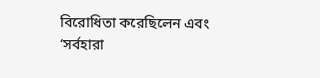বিরোধিতা করেছিলেন এবং ‘সর্বহারা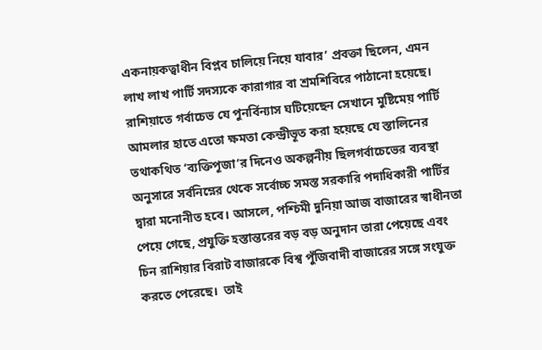একনায়কত্বাধীন বিপ্লব চালিয়ে নিয়ে যাবার’ প্রবক্তা ছিলেন, এমন লাখ লাখ পার্টি সদস্যকে কারাগার বা শ্রমশিবিরে পাঠানো হয়েছে। রাশিয়াতে গর্বাচেভ যে পুনর্বিন্যাস ঘটিয়েছেন সেখানে মুষ্টিমেয় পার্টি আমলার হাতে এতো ক্ষমতা কেন্দ্রীভূত করা হয়েছে যে স্তালিনের তথাকথিত ‘ব্যক্তিপূজা’র দিনেও অকল্পনীয় ছিলগর্বাচেভের ব্যবস্থা অনুসারে সর্বনিম্নের থেকে সর্বোচ্চ সমস্ত সরকারি পদাধিকারী পার্টির দ্বারা মনোনীত হবে। আসলে, পশ্চিমী দুনিয়া আজ বাজারের স্বাধীনতা পেয়ে গেছে, প্রযুক্তি হস্তান্তরের বড় বড় অনুদান তারা পেয়েছে এবং চিন রাশিয়ার বিরাট বাজারকে বিশ্ব পুঁজিবাদী বাজারের সঙ্গে সংযুক্ত করতে পেরেছে।  তাই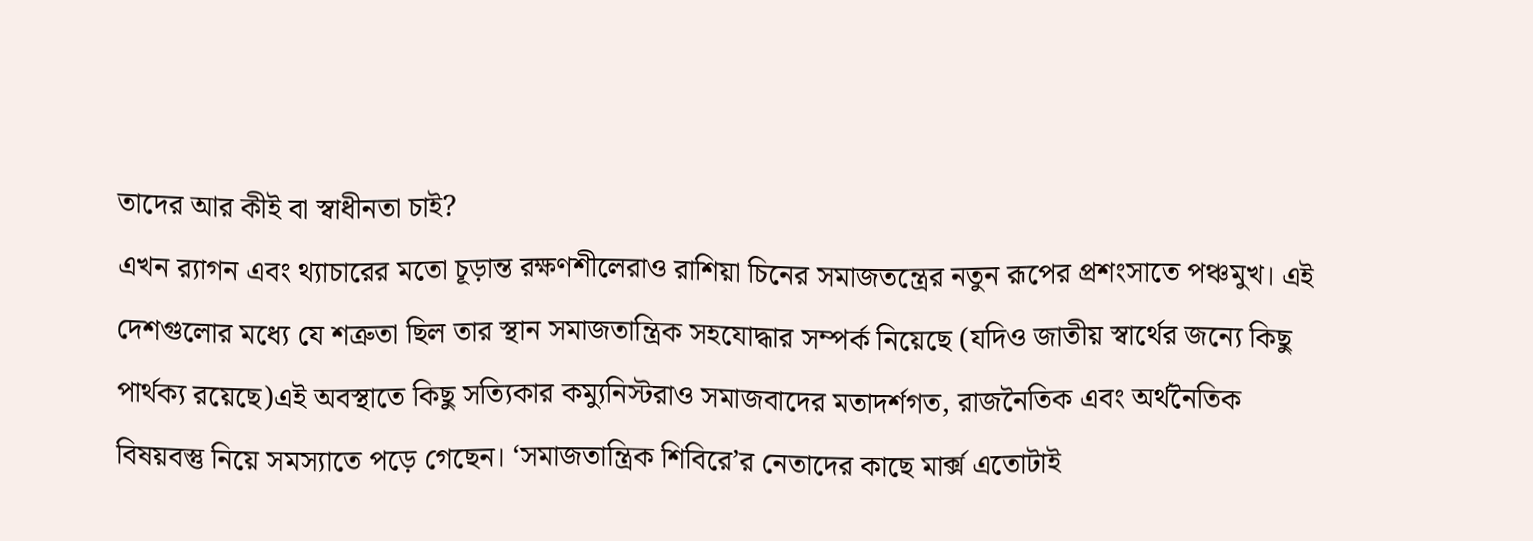তাদের আর কীই বা স্বাধীনতা চাই?
এখন র‍্যাগন এবং থ্যাচারের মতো চূড়ান্ত রক্ষণশীলেরাও রাশিয়া চিনের সমাজতন্ত্রের নতুন রূপের প্রশংসাতে পঞ্চমুখ। এই দেশগুলোর মধ্যে যে শত্রুতা ছিল তার স্থান সমাজতান্ত্রিক সহযোদ্ধার সম্পর্ক নিয়েছে (যদিও জাতীয় স্বার্থের জন্যে কিছু পার্থক্য রয়েছে)এই অবস্থাতে কিছু সত্যিকার কম্যুনিস্টরাও সমাজবাদের মতাদর্শগত, রাজনৈতিক এবং অর্থনৈতিক বিষয়বস্তু নিয়ে সমস্যাতে পড়ে গেছেন। ‘সমাজতান্ত্রিক শিবিরে’র নেতাদের কাছে মার্ক্স এতোটাই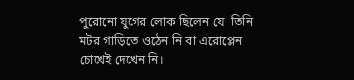পুরোনো যুগের লোক ছিলেন যে  তিনি মটর গাড়িতে ওঠেন নি বা এরোপ্লেন চোখেই দেখেন নি।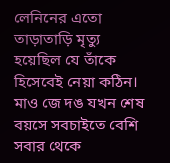লেনিনের এতো তাড়াতাড়ি মৃত্যু হয়েছিল যে তাঁকে হিসেবেই নেয়া কঠিন।  মাও জে দঙ যখন শেষ বয়সে সবচাইতে বেশি সবার থেকে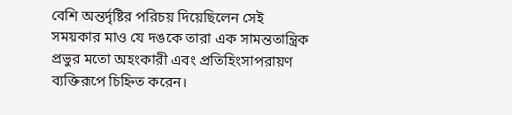বেশি অন্তর্দৃষ্টির পরিচয় দিয়েছিলেন সেই সময়কার মাও যে দঙকে তারা এক সামন্ততান্ত্রিক প্রভুর মতো অহংকারী এবং প্রতিহিংসাপরায়ণ ব্যক্তিরূপে চিহ্নিত করেন।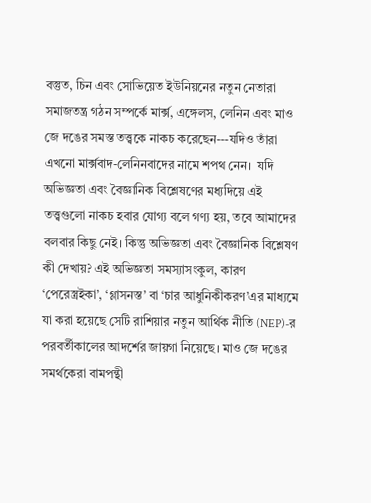বস্তুত, চিন এবং সোভিয়েত ইউনিয়নের নতুন নেতারা সমাজতন্ত্র গঠন সম্পর্কে মার্ক্স, এঙ্গেলস, লেনিন এবং মাও জে দঙের সমস্ত তত্ত্বকে নাকচ করেছেন---যদিও তাঁরা এখনো মার্ক্সবাদ-লেনিনবাদের নামে শপথ নেন।  যদি অভিজ্ঞতা এবং বৈজ্ঞানিক বিশ্লেষণের মধ্যদিয়ে এই তত্ত্বগুলো নাকচ হবার যোগ্য বলে গণ্য হয়, তবে আমাদের বলবার কিছু নেই। কিন্তু অভিজ্ঞতা এবং বৈজ্ঞানিক বিশ্লেষণ কী দেখায়? এই অভিজ্ঞতা সমস্যাসংকুল, কারণ ‘পেরেস্ত্রইকা’, ‘গ্লাসনস্ত’ বা ‘চার আধুনিকীকরণ’এর মাধ্যমে যা করা হয়েছে সেটি রাশিয়ার নতুন আর্থিক নীতি (NEP)-র পরবর্তীকালের আদর্শের জায়গা নিয়েছে। মাও জে দঙের সমর্থকেরা বামপন্থী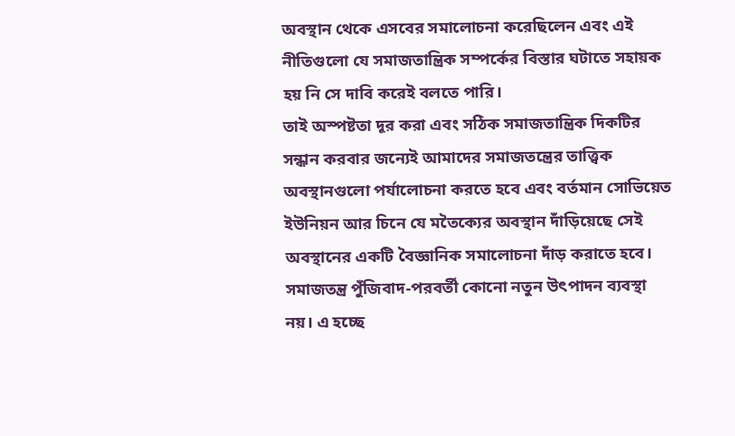অবস্থান থেকে এসবের সমালোচনা করেছিলেন এবং এই নীতিগুলো যে সমাজতান্ত্রিক সম্পর্কের বিস্তার ঘটাতে সহায়ক হয় নি সে দাবি করেই বলতে পারি।
তাই অস্পষ্টতা দূর করা এবং সঠিক সমাজতান্ত্রিক দিকটির সন্ধান করবার জন্যেই আমাদের সমাজতন্ত্রের তাত্ত্বিক অবস্থানগুলো পর্যালোচনা করতে হবে এবং বর্তমান সোভিয়েত ইউনিয়ন আর চিনে যে মতৈক্যের অবস্থান দাঁড়িয়েছে সেই অবস্থানের একটি বৈজ্ঞানিক সমালোচনা দাঁড় করাতে হবে।
সমাজতন্ত্র পুঁজিবাদ-পরবর্তী কোনো নতুন উৎপাদন ব্যবস্থা নয়। এ হচ্ছে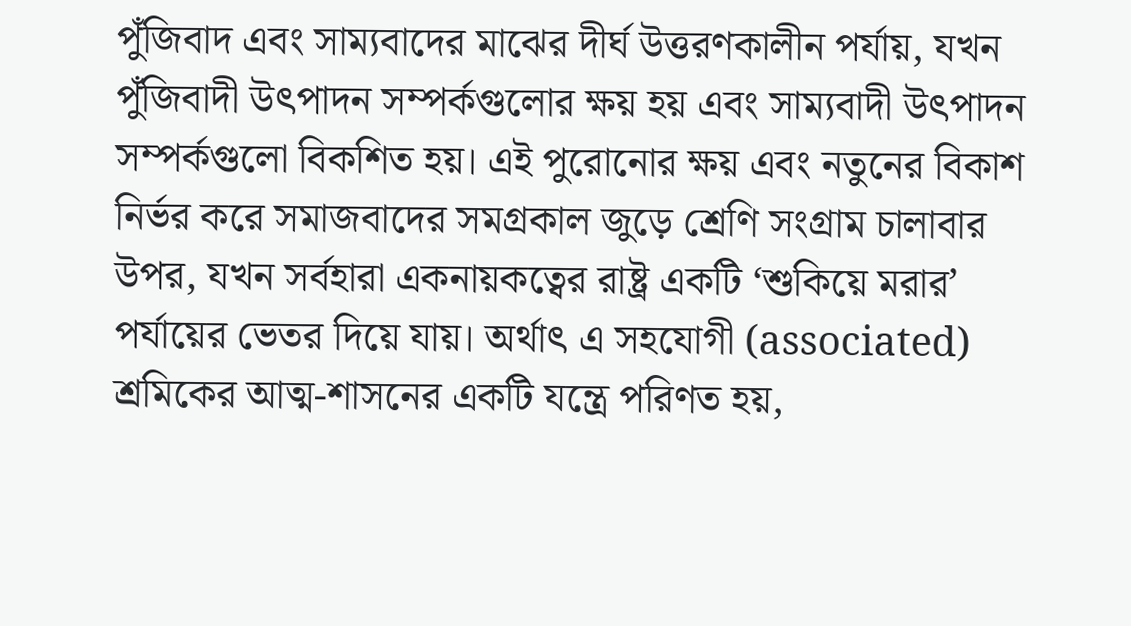পুঁজিবাদ এবং সাম্যবাদের মাঝের দীর্ঘ উত্তরণকালীন পর্যায়, যখন পুঁজিবাদী উৎপাদন সম্পর্কগুলোর ক্ষয় হয় এবং সাম্যবাদী উৎপাদন সম্পর্কগুলো বিকশিত হয়। এই পুরোনোর ক্ষয় এবং নতুনের বিকাশ নির্ভর করে সমাজবাদের সমগ্রকাল জুড়ে শ্রেণি সংগ্রাম চালাবার উপর, যখন সর্বহারা একনায়কত্বের রাষ্ট্র একটি ‘শুকিয়ে মরার’ পর্যায়ের ভেতর দিয়ে যায়। অর্থাৎ এ সহযোগী (associated) শ্রমিকের আত্ম-শাসনের একটি যন্ত্রে পরিণত হয়,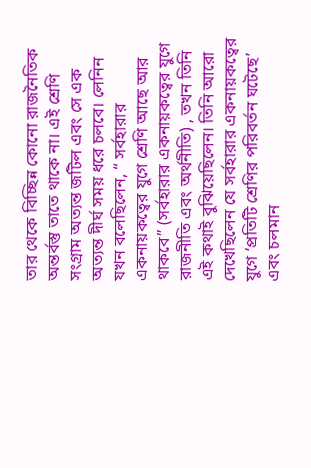তার থেকে বিচ্ছিন্ন কোনো রাজনৈতিক অন্তর্বস্তু তাতে থাকে না। এই শ্রেণি সংগ্রাম অত্যন্ত জটিল এবং সে এক অত্যন্ত দীর্ঘ সময় ধরে চলবে। লেনিন যখন বলেছিলেন, “ সর্বহারার একনায়কত্বের যুগে শ্রেণি আছে আর থাকবে” (সর্বহারার একনায়কত্বের যুগে রাজনীতি এবং অর্থনীতি) , তখন তিনি এই কথাই বুঝিয়েছিলেন। তিনি আরো দেখেছিলেন যে সর্বহারার একনায়কত্বের যুগে ‘প্রতিটি শ্রেণির পরিবর্তন ঘটেছে’ এবং চলমান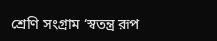শ্রেণি সংগ্রাম ‘স্বতন্ত্র রূপ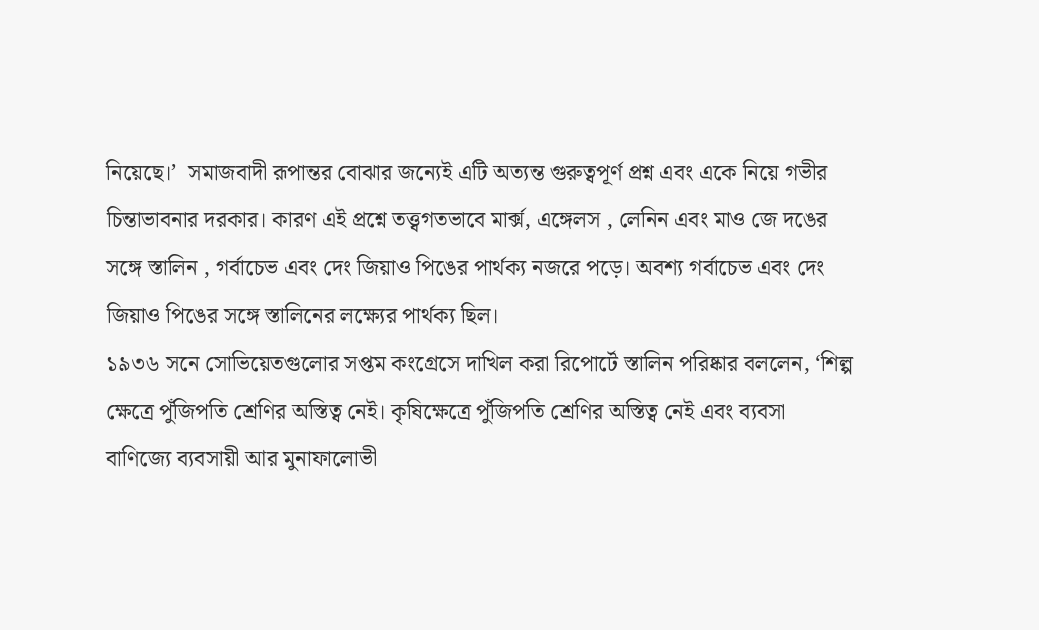নিয়েছে।’  সমাজবাদী রূপান্তর বোঝার জন্যেই এটি অত্যন্ত গুরুত্বপূর্ণ প্রশ্ন এবং একে নিয়ে গভীর চিন্তাভাবনার দরকার। কারণ এই প্রশ্নে তত্ত্বগতভাবে মার্ক্স, এঙ্গেলস , লেনিন এবং মাও জে দঙের সঙ্গে স্তালিন , গর্বাচেভ এবং দেং জিয়াও পিঙের পার্থক্য নজরে পড়ে। অবশ্য গর্বাচেভ এবং দেং জিয়াও পিঙের সঙ্গে স্তালিনের লক্ষ্যের পার্থক্য ছিল।
১৯৩৬ সনে সোভিয়েতগুলোর সপ্তম কংগ্রেসে দাখিল করা রিপোর্টে স্তালিন পরিষ্কার বললেন, ‘শিল্প ক্ষেত্রে পুঁজিপতি শ্রেণির অস্তিত্ব নেই। কৃষিক্ষেত্রে পুঁজিপতি শ্রেণির অস্তিত্ব নেই এবং ব্যবসা বাণিজ্যে ব্যবসায়ী আর মুনাফালোভী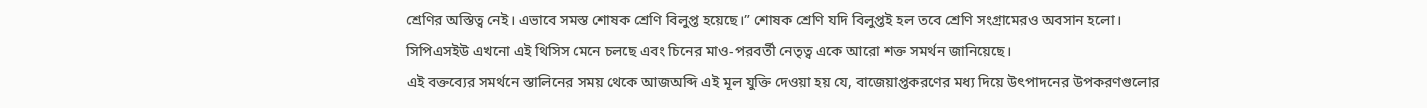শ্রেণির অস্তিত্ব নেই। এভাবে সমস্ত শোষক শ্রেণি বিলুপ্ত হয়েছে।” শোষক শ্রেণি যদি বিলুপ্তই হল তবে শ্রেণি সংগ্রামেরও অবসান হলো। সিপিএসইউ এখনো এই থিসিস মেনে চলছে এবং চিনের মাও-পরবর্তী নেতৃত্ব একে আরো শক্ত সমর্থন জানিয়েছে।
এই বক্তব্যের সমর্থনে স্তালিনের সময় থেকে আজঅব্দি এই মূল যুক্তি দেওয়া হয় যে, বাজেয়াপ্তকরণের মধ্য দিয়ে উৎপাদনের উপকরণগুলোর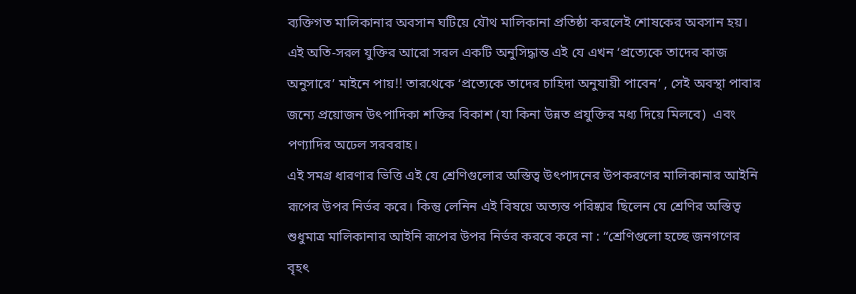ব্যক্তিগত মালিকানার অবসান ঘটিয়ে যৌথ মালিকানা প্রতিষ্ঠা করলেই শোষকের অবসান হয়। এই অতি-সরল যুক্তির আরো সরল একটি অনুসিদ্ধান্ত এই যে এখন ‘প্রত্যেকে তাদের কাজ অনুসারে’ মাইনে পায়!! তারথেকে ‘প্রত্যেকে তাদের চাহিদা অনুযায়ী পাবেন’ , সেই অবস্থা পাবার জন্যে প্রয়োজন উৎপাদিকা শক্তির বিকাশ (যা কিনা উন্নত প্রযুক্তির মধ্য দিয়ে মিলবে)  এবং পণ্যাদির অঢেল সরবরাহ।
এই সমগ্র ধারণার ভিত্তি এই যে শ্রেণিগুলোর অস্তিত্ব উৎপাদনের উপকরণের মালিকানার আইনি রূপের উপর নির্ভর করে। কিন্তু লেনিন এই বিষয়ে অত্যন্ত পরিষ্কার ছিলেন যে শ্রেণির অস্তিত্ব শুধুমাত্র মালিকানার আইনি রূপের উপর নির্ভর করবে করে না : “শ্রেণিগুলো হচ্ছে জনগণের বৃহৎ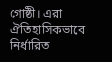গোষ্ঠী। এরা ঐতিহাসিকভাবে নির্ধারিত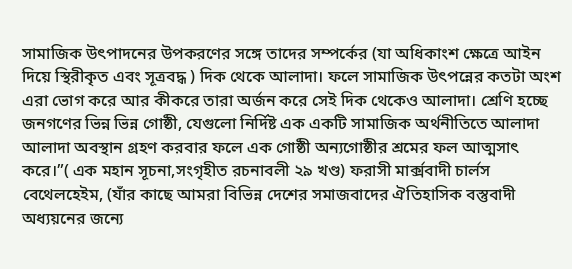সামাজিক উৎপাদনের উপকরণের সঙ্গে তাদের সম্পর্কের (যা অধিকাংশ ক্ষেত্রে আইন দিয়ে স্থিরীকৃত এবং সূত্রবদ্ধ ) দিক থেকে আলাদা। ফলে সামাজিক উৎপন্নের কতটা অংশ এরা ভোগ করে আর কীকরে তারা অর্জন করে সেই দিক থেকেও আলাদা। শ্রেণি হচ্ছে জনগণের ভিন্ন ভিন্ন গোষ্ঠী, যেগুলো নির্দিষ্ট এক একটি সামাজিক অর্থনীতিতে আলাদা আলাদা অবস্থান গ্রহণ করবার ফলে এক গোষ্ঠী অন্যগোষ্ঠীর শ্রমের ফল আত্মসাৎ করে।”( এক মহান সূচনা,সংগৃহীত রচনাবলী ২৯ খণ্ড) ফরাসী মার্ক্সবাদী চার্লস বেথেলহেইম, (যাঁর কাছে আমরা বিভিন্ন দেশের সমাজবাদের ঐতিহাসিক বস্তুবাদী অধ্যয়নের জন্যে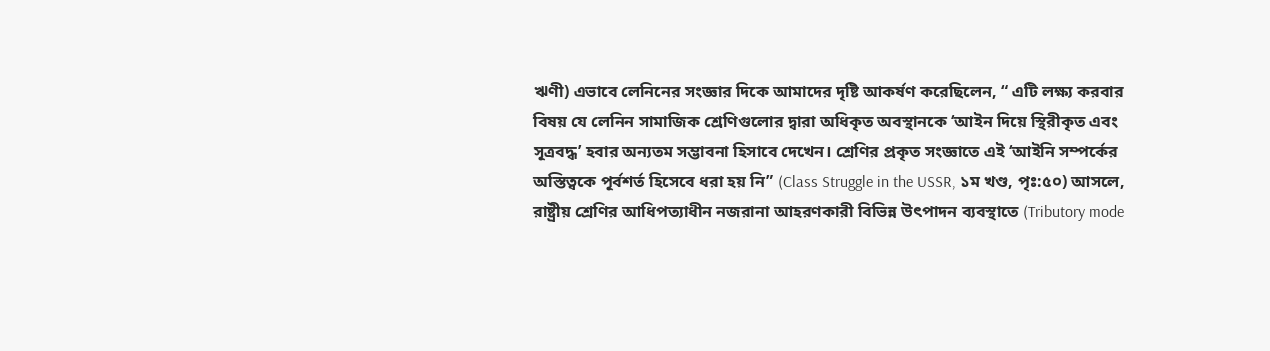ঋণী) এভাবে লেনিনের সংজ্ঞার দিকে আমাদের দৃষ্টি আকর্ষণ করেছিলেন, “ এটি লক্ষ্য করবার বিষয় যে লেনিন সামাজিক শ্রেণিগুলোর দ্বারা অধিকৃত অবস্থানকে ‘আইন দিয়ে স্থিরীকৃত এবং সূত্রবদ্ধ’ হবার অন্যতম সম্ভাবনা হিসাবে দেখেন। শ্রেণির প্রকৃত সংজ্ঞাতে এই ‘আইনি সম্পর্কের অস্তিত্বকে পূর্বশর্ত হিসেবে ধরা হয় নি” (Class Struggle in the USSR, ১ম খণ্ড, পৃঃ:৫০) আসলে, রাষ্ট্রীয় শ্রেণির আধিপত্যাধীন নজরানা আহরণকারী বিভিন্ন উৎপাদন ব্যবস্থাতে (Tributory mode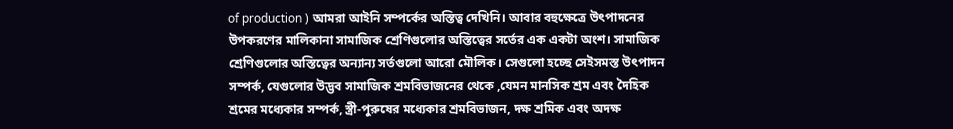of production ) আমরা আইনি সম্পর্কের অস্তিত্ব দেখিনি। আবার বহুক্ষেত্রে উৎপাদনের উপকরণের মালিকানা সামাজিক শ্রেণিগুলোর অস্তিত্বের সর্তের এক একটা অংশ। সামাজিক শ্রেণিগুলোর অস্তিত্বের অন্যান্য সর্তগুলো আরো মৌলিক। সেগুলো হচ্ছে সেইসমস্ত উৎপাদন সম্পর্ক, যেগুলোর উদ্ভব সামাজিক শ্রমবিভাজনের থেকে ,যেমন মানসিক শ্রম এবং দৈহিক শ্রমের মধ্যেকার সম্পর্ক, স্ত্রী-পুরুষের মধ্যেকার শ্রমবিভাজন, দক্ষ শ্রমিক এবং অদক্ষ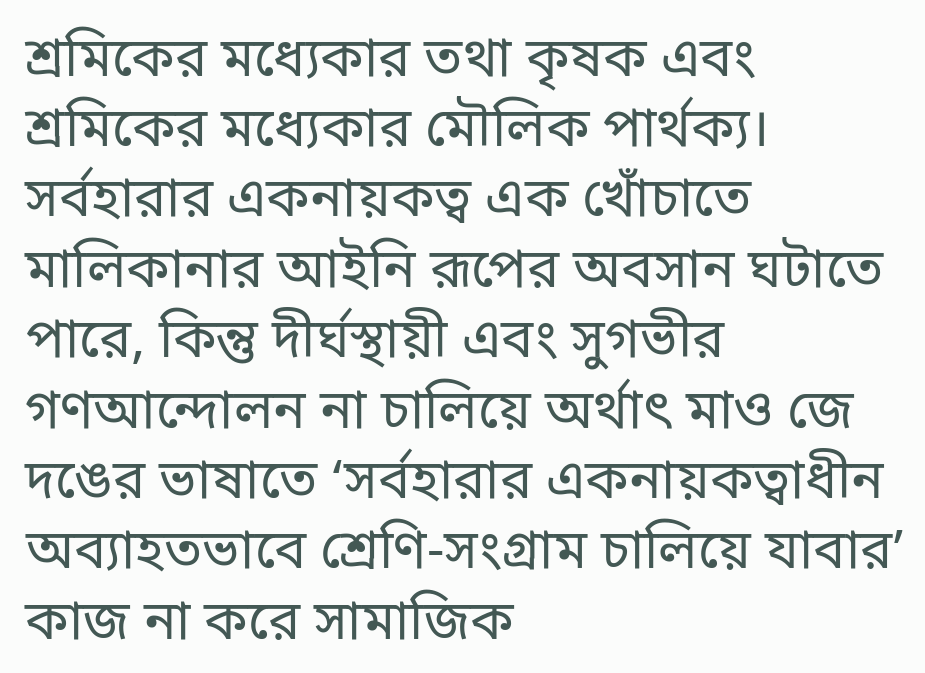শ্রমিকের মধ্যেকার তথা কৃষক এবং শ্রমিকের মধ্যেকার মৌলিক পার্থক্য। সর্বহারার একনায়কত্ব এক খোঁচাতে মালিকানার আইনি রূপের অবসান ঘটাতে পারে, কিন্তু দীর্ঘস্থায়ী এবং সুগভীর গণআন্দোলন না চালিয়ে অর্থাৎ মাও জে দঙের ভাষাতে ‘সর্বহারার একনায়কত্বাধীন অব্যাহতভাবে শ্রেণি-সংগ্রাম চালিয়ে যাবার’ কাজ না করে সামাজিক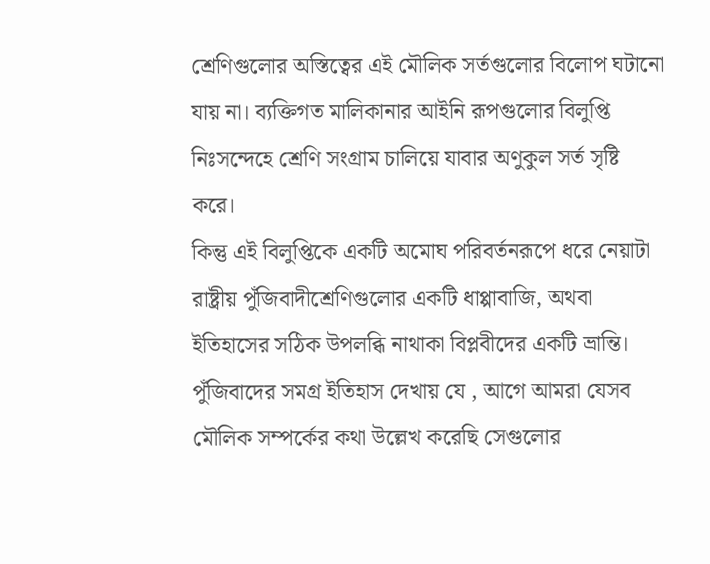শ্রেণিগুলোর অস্তিত্বের এই মৌলিক সর্তগুলোর বিলোপ ঘটানো যায় না। ব্যক্তিগত মালিকানার আইনি রূপগুলোর বিলুপ্তি নিঃসন্দেহে শ্রেণি সংগ্রাম চালিয়ে যাবার অণুকুল সর্ত সৃষ্টি করে।
কিন্তু এই বিলুপ্তিকে একটি অমোঘ পরিবর্তনরূপে ধরে নেয়াটা রাষ্ট্রীয় পুঁজিবাদীশ্রেণিগুলোর একটি ধাপ্পাবাজি, অথবা ইতিহাসের সঠিক উপলব্ধি নাথাকা বিপ্লবীদের একটি ভ্রান্তি। পুঁজিবাদের সমগ্র ইতিহাস দেখায় যে , আগে আমরা যেসব মৌলিক সম্পর্কের কথা উল্লেখ করেছি সেগুলোর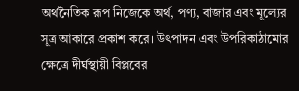অর্থনৈতিক রূপ নিজেকে অর্থ, পণ্য, বাজার এবং মূল্যের সূত্র আকারে প্রকাশ করে। উৎপাদন এবং উপরিকাঠামোর ক্ষেত্রে দীর্ঘস্থায়ী বিপ্লবের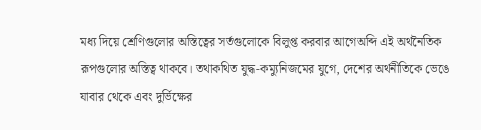মধ্য দিয়ে শ্রেণিগুলোর অস্তিত্বের সর্তগুলোকে বিলুপ্ত করবার আগেঅব্দি এই অর্থনৈতিক রূপগুলোর অস্তিত্ব থাকবে। তথাকথিত যুদ্ধ-কম্যুনিজমের যুগে, দেশের অর্থনীতিকে ভেঙে যাবার থেকে এবং দুর্ভিক্ষের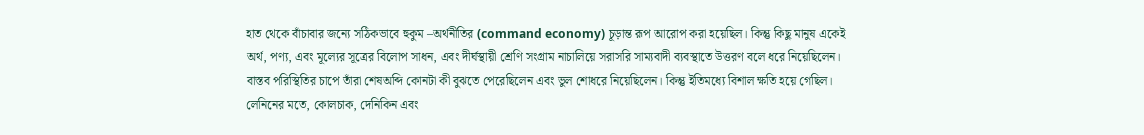হাত থেকে বাঁচাবার জন্যে সঠিকভাবে হুকুম –অর্থনীতির (command economy) চূড়ান্ত রূপ আরোপ করা হয়েছিল। কিন্তু কিছু মানুষ একেই অর্থ, পণ্য, এবং মূল্যের সূত্রের বিলোপ সাধন, এবং দীর্ঘস্থায়ী শ্রেণি সংগ্রাম নাচালিয়ে সরাসরি সাম্যবাদী ব্যবস্থাতে উত্তরণ বলে ধরে নিয়েছিলেন।  বাস্তব পরিস্থিতির চাপে তাঁরা শেষঅব্দি কোনটা কী বুঝতে পেরেছিলেন এবং ভুল শোধরে নিয়েছিলেন। কিন্তু ইতিমধ্যে বিশাল ক্ষতি হয়ে গেছিল। লেনিনের মতে, কোলচাক, দেনিকিন এবং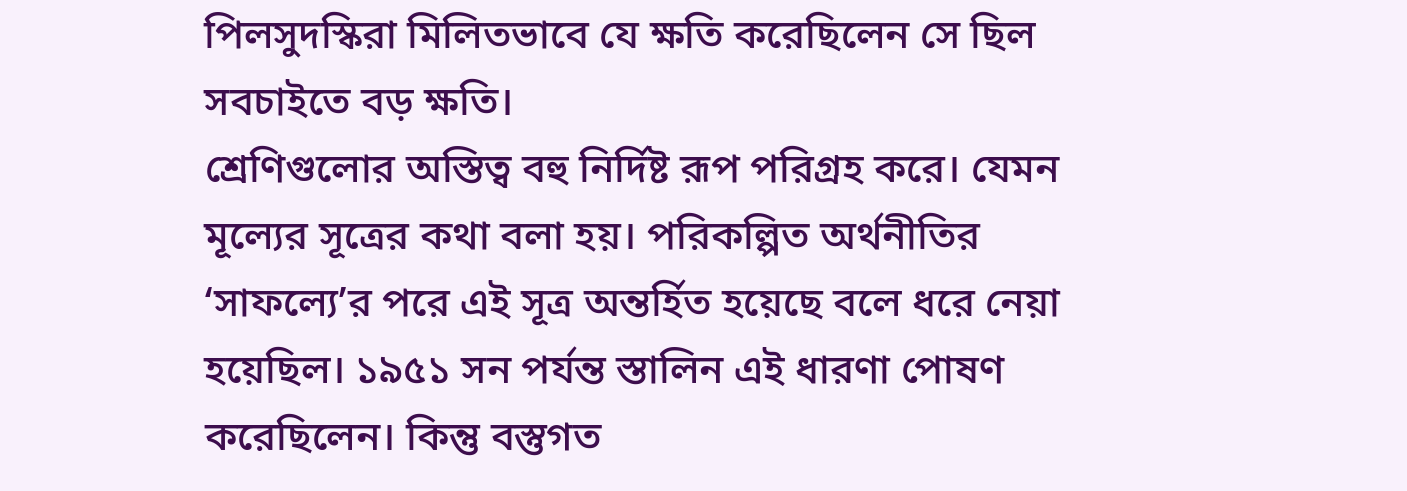পিলসুদস্কিরা মিলিতভাবে যে ক্ষতি করেছিলেন সে ছিল সবচাইতে বড় ক্ষতি।
শ্রেণিগুলোর অস্তিত্ব বহু নির্দিষ্ট রূপ পরিগ্রহ করে। যেমন মূল্যের সূত্রের কথা বলা হয়। পরিকল্পিত অর্থনীতির ‘সাফল্যে’র পরে এই সূত্র অন্তর্হিত হয়েছে বলে ধরে নেয়া হয়েছিল। ১৯৫১ সন পর্যন্ত স্তালিন এই ধারণা পোষণ করেছিলেন। কিন্তু বস্তুগত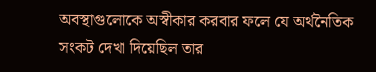অবস্থাগুলোকে অস্বীকার করবার ফলে যে অর্থনৈতিক সংকট দেখা দিয়েছিল তার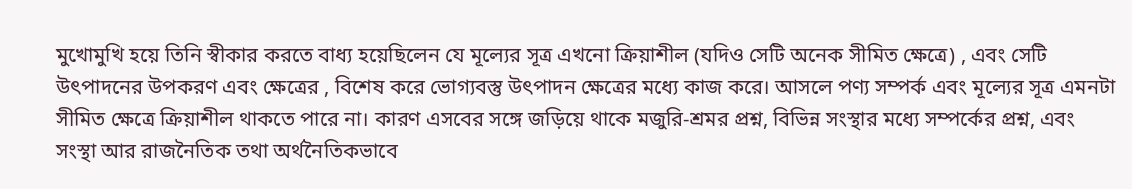মুখোমুখি হয়ে তিনি স্বীকার করতে বাধ্য হয়েছিলেন যে মূল্যের সূত্র এখনো ক্রিয়াশীল (যদিও সেটি অনেক সীমিত ক্ষেত্রে) , এবং সেটি উৎপাদনের উপকরণ এবং ক্ষেত্রের , বিশেষ করে ভোগ্যবস্তু উৎপাদন ক্ষেত্রের মধ্যে কাজ করে। আসলে পণ্য সম্পর্ক এবং মূল্যের সূত্র এমনটা সীমিত ক্ষেত্রে ক্রিয়াশীল থাকতে পারে না। কারণ এসবের সঙ্গে জড়িয়ে থাকে মজুরি-শ্রমর প্রশ্ন, বিভিন্ন সংস্থার মধ্যে সম্পর্কের প্রশ্ন, এবং সংস্থা আর রাজনৈতিক তথা অর্থনৈতিকভাবে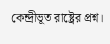কেন্দ্রীভূত রাষ্ট্রের প্রশ্ন।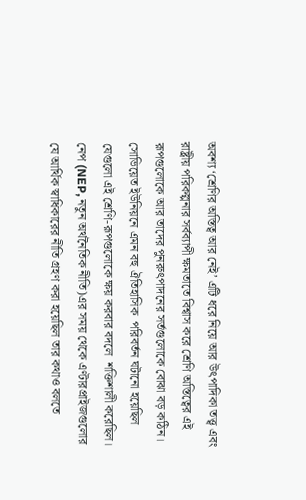অবশ্য ‘শ্রেণির অস্তিত্ব আর নেই’ এটি ধরে নিয়ে আর উৎপাদিকা তত্ত্ব এবং রাষ্ট্রীয় পরিকল্পনার সর্বব্যাপী ক্ষমতাতে বিশ্বাস করে শ্রেণি অস্তিত্বের এই রূপগুলোকে আর তাদের পুনরুৎপাদনের সর্তগুলোকে বোঝা বড় কঠিন।
সোভিয়েত ইউনিয়নে এমন বহু ঐতিহাসিক  পরিবর্তন ঘটানো হয়েছিল যেগুলো এই শ্রেণি-রূপগুলোকে ক্ষয় করবার বদলে  শক্তিশালী করেছিল। নেপ (NEP, নতুন অর্থনৈতিক নীতি)এর সময় থেকে এণ্টারপ্রাইজগুলোর যে আর্থিক স্বাধিকারের নীতি গ্রহণ করা হয়েছিল তার কথাও বলতে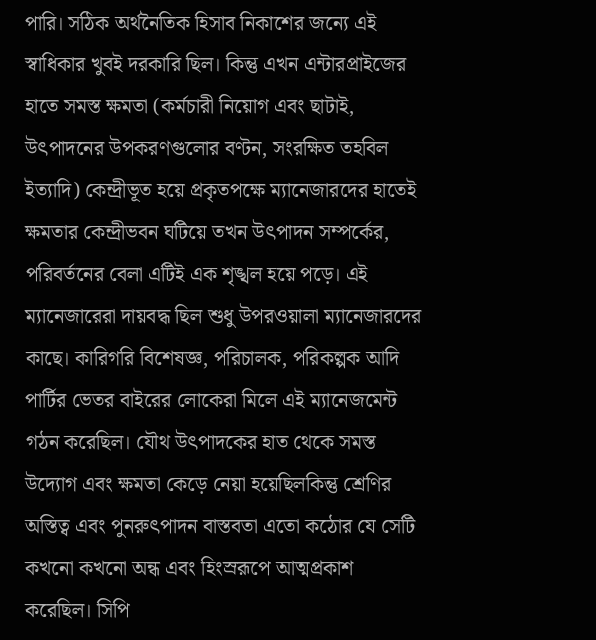পারি। সঠিক অর্থনৈতিক হিসাব নিকাশের জন্যে এই স্বাধিকার খুবই দরকারি ছিল। কিন্তু এখন এন্টারপ্রাইজের হাতে সমস্ত ক্ষমতা (কর্মচারী নিয়োগ এবং ছাটাই, উৎপাদনের উপকরণগুলোর বণ্টন, সংরক্ষিত তহবিল ইত্যাদি) কেন্দ্রীভূত হয়ে প্রকৃতপক্ষে ম্যানেজারদের হাতেই ক্ষমতার কেন্দ্রীভবন ঘটিয়ে তখন উৎপাদন সম্পর্কের, পরিবর্তনের বেলা এটিই এক শৃঙ্খল হয়ে পড়ে। এই ম্যানেজারেরা দায়বদ্ধ ছিল শুধু উপরওয়ালা ম্যানেজারদের কাছে। কারিগরি বিশেষজ্ঞ, পরিচালক, পরিকল্পক আদি পার্টির ভেতর বাইরের লোকেরা মিলে এই ম্যানেজমেন্ট গঠন করেছিল। যৌথ উৎপাদকের হাত থেকে সমস্ত উদ্যোগ এবং ক্ষমতা কেড়ে নেয়া হয়েছিলকিন্তু শ্রেণির অস্তিত্ব এবং পুনরুৎপাদন বাস্তবতা এতো কঠোর যে সেটি কখনো কখনো অন্ধ এবং হিংস্ররূপে আত্মপ্রকাশ করেছিল। সিপি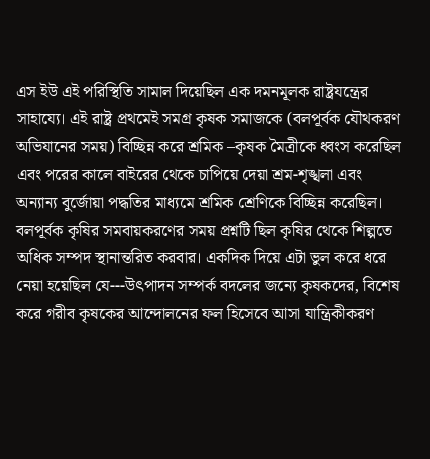এস ইউ এই পরিস্থিতি সামাল দিয়েছিল এক দমনমূলক রাষ্ট্রযন্ত্রের সাহায্যে। এই রাষ্ট্র প্রথমেই সমগ্র কৃষক সমাজকে (বলপূর্বক যৌথকরণ অভিযানের সময়) বিচ্ছিন্ন করে শ্রমিক –কৃষক মৈত্রীকে ধ্বংস করেছিল এবং পরের কালে বাইরের থেকে চাপিয়ে দেয়া শ্রম-শৃঙ্খলা এবং অন্যান্য বুর্জোয়া পদ্ধতির মাধ্যমে শ্রমিক শ্রেণিকে বিচ্ছিন্ন করেছিল।
বলপূর্বক কৃষির সমবায়করণের সময় প্রশ্নটি ছিল কৃষির থেকে শিল্পতে অধিক সম্পদ স্থানান্তরিত করবার। একদিক দিয়ে এটা ভুল করে ধরে নেয়া হয়েছিল যে---উৎপাদন সম্পর্ক বদলের জন্যে কৃষকদের, বিশেষ করে গরীব কৃষকের আন্দোলনের ফল হিসেবে আসা যান্ত্রিকীকরণ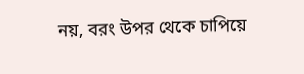নয়, বরং উপর থেকে চাপিয়ে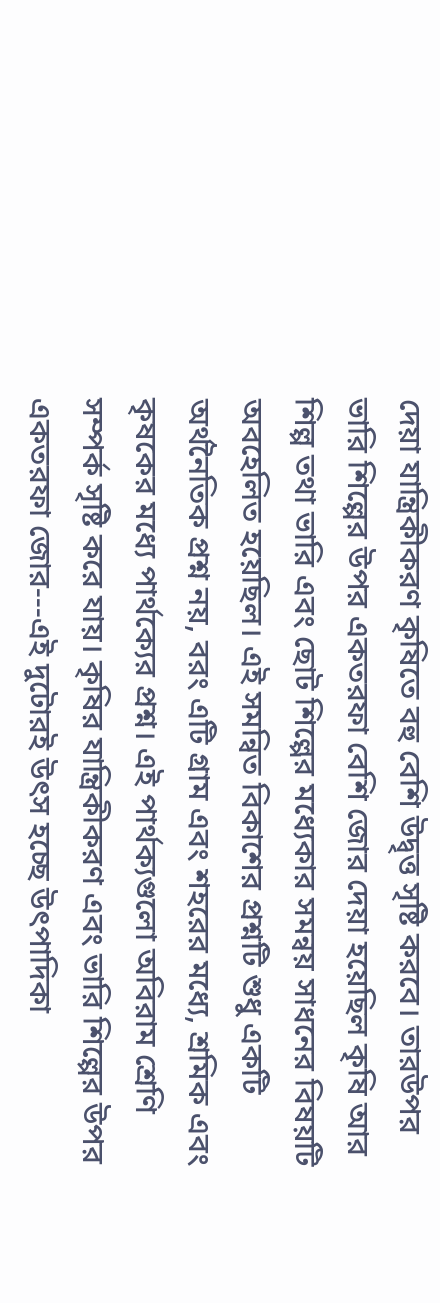দেয়া যান্ত্রিকীকরণ কৃষিতে বহু বেশি উদ্বৃত্ত সৃষ্টি করবে। তারউপর ভারি শিল্পের উপর একতরফা বেশি জোর দেয়া হয়েছিল কৃষি আর শিল্প তথা ভারি এবং ছোট শিল্পের মধ্যেকার সমন্বয় সাধনের বিষয়টি অবহেলিত হয়েছিল। এই সমন্বিত বিকাশের প্রশ্নটি শুধু একটি অর্থনৈতিক প্রশ্ন নয়, বরং এটি গ্রাম এবং শহরের মধ্যে, শ্রমিক এবং কৃষকের মধ্যে পার্থক্যের প্রশ্ন। এই পার্থক্যগুলো অবিরাম শ্রেণি সম্পর্ক সৃষ্টি করে যায়। কৃষির যান্ত্রিকীকরণ এবং ভারি শিল্পের উপর একতরফা জোর---এই দুটোরই উৎস হচ্ছে উৎপাদিকা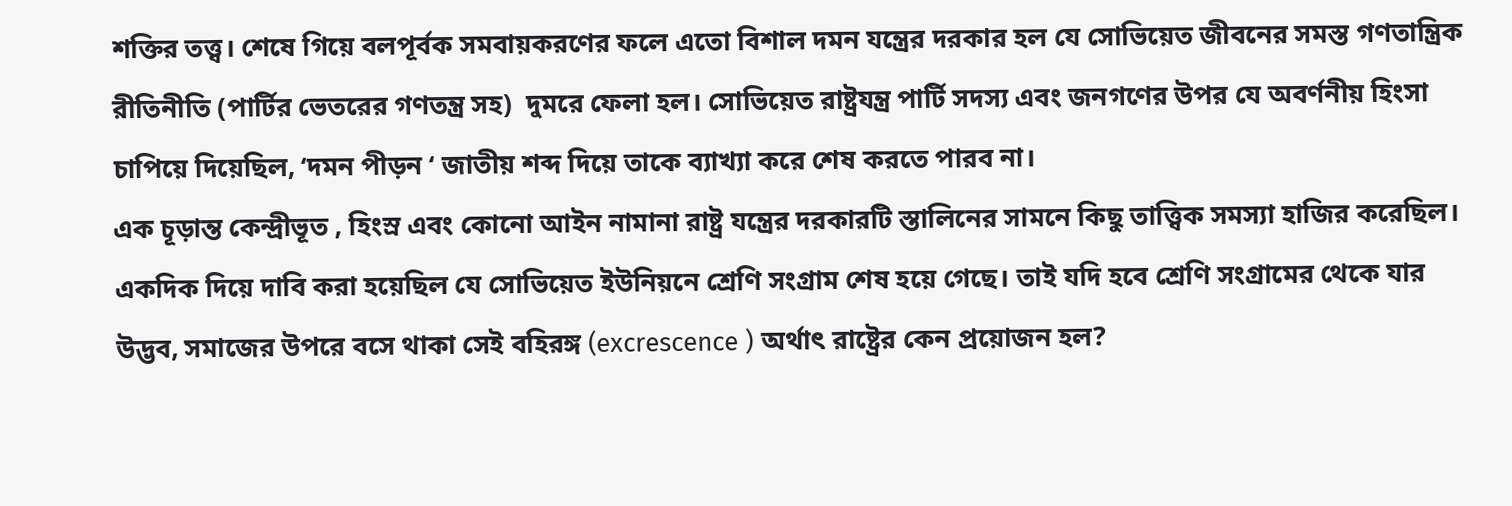শক্তির তত্ত্ব। শেষে গিয়ে বলপূর্বক সমবায়করণের ফলে এতো বিশাল দমন যন্ত্রের দরকার হল যে সোভিয়েত জীবনের সমস্ত গণতান্ত্রিক রীতিনীতি (পার্টির ভেতরের গণতন্ত্র সহ)  দুমরে ফেলা হল। সোভিয়েত রাষ্ট্রযন্ত্র পার্টি সদস্য এবং জনগণের উপর যে অবর্ণনীয় হিংসা চাপিয়ে দিয়েছিল, ‘দমন পীড়ন ‘ জাতীয় শব্দ দিয়ে তাকে ব্যাখ্যা করে শেষ করতে পারব না।
এক চূড়ান্ত কেন্দ্রীভূত , হিংস্র এবং কোনো আইন নামানা রাষ্ট্র যন্ত্রের দরকারটি স্তালিনের সামনে কিছু তাত্ত্বিক সমস্যা হাজির করেছিল। একদিক দিয়ে দাবি করা হয়েছিল যে সোভিয়েত ইউনিয়নে শ্রেণি সংগ্রাম শেষ হয়ে গেছে। তাই যদি হবে শ্রেণি সংগ্রামের থেকে যার উদ্ভব, সমাজের উপরে বসে থাকা সেই বহিরঙ্গ (excrescence ) অর্থাৎ রাষ্ট্রের কেন প্রয়োজন হল?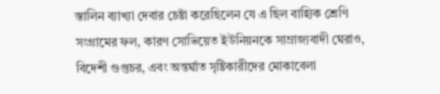স্তালিন ব্যাখ্যা দেবার চেষ্টা করেছিলেন যে এ ছিল বাহ্যিক শ্রেণি সংগ্রামের ফল, কারণ সোভিয়েত ইউনিয়নকে সাম্রাজ্যবাদী ঘেরাও, বিদেশী গুপ্তচর, এবং অন্তর্ঘাত সৃষ্টিকারীদের মোকাবেলা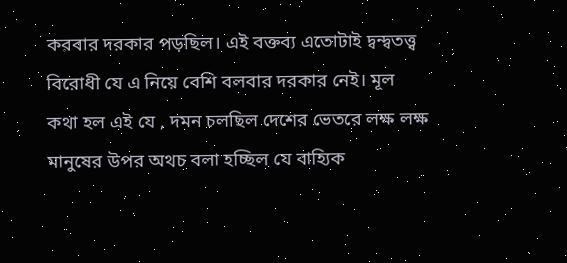করবার দরকার পড়ছিল। এই বক্তব্য এতোটাই দ্বন্দ্বতত্ত্ব বিরোধী যে এ নিয়ে বেশি বলবার দরকার নেই। মূল কথা হল এই যে , দমন চলছিল দেশের ভেতরে লক্ষ লক্ষ মানুষের উপর অথচ বলা হচ্ছিল যে বাহ্যিক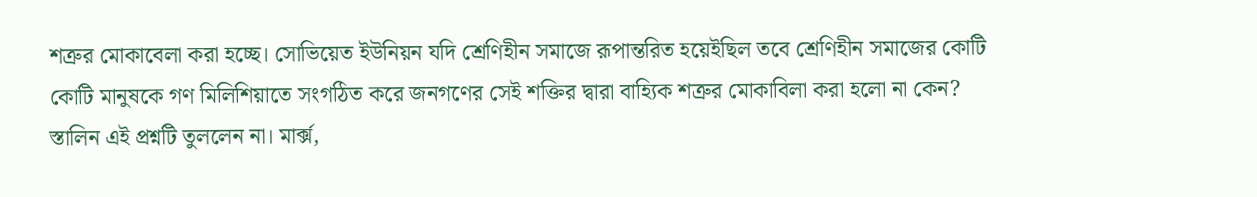শত্রুর মোকাবেলা করা হচ্ছে। সোভিয়েত ইউনিয়ন যদি শ্রেণিহীন সমাজে রূপান্তরিত হয়েইছিল তবে শ্রেণিহীন সমাজের কোটি কোটি মানুষকে গণ মিলিশিয়াতে সংগঠিত করে জনগণের সেই শক্তির দ্বারা বাহ্যিক শত্রুর মোকাবিলা করা হলো না কেন? স্তালিন এই প্রশ্নটি তুললেন না। মার্ক্স,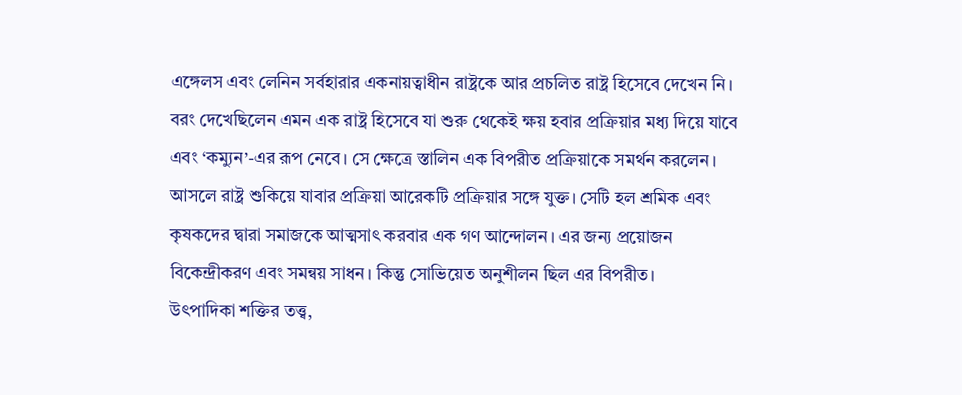এঙ্গেলস এবং লেনিন সর্বহারার একনায়ত্বাধীন রাষ্ট্রকে আর প্রচলিত রাষ্ট্র হিসেবে দেখেন নি। বরং দেখেছিলেন এমন এক রাষ্ট্র হিসেবে যা শুরু থেকেই ক্ষয় হবার প্রক্রিয়ার মধ্য দিয়ে যাবে এবং ‘কম্যুন’-এর রূপ নেবে। সে ক্ষেত্রে স্তালিন এক বিপরীত প্রক্রিয়াকে সমর্থন করলেন। আসলে রাষ্ট্র শুকিয়ে যাবার প্রক্রিয়া আরেকটি প্রক্রিয়ার সঙ্গে যুক্ত। সেটি হল শ্রমিক এবং কৃষকদের দ্বারা সমাজকে আত্মসাৎ করবার এক গণ আন্দোলন। এর জন্য প্রয়োজন বিকেন্দ্রীকরণ এবং সমন্বয় সাধন। কিন্তু সোভিয়েত অনুশীলন ছিল এর বিপরীত।
উৎপাদিকা শক্তির তত্ত্ব,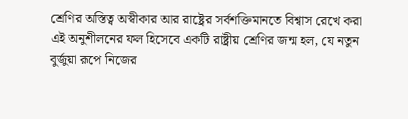শ্রেণির অস্তিত্ব অস্বীকার আর রাষ্ট্রের সর্বশক্তিমানতে বিশ্বাস রেখে করা এই অনুশীলনের ফল হিসেবে একটি রাষ্ট্রীয় শ্রেণির জন্ম হল, যে নতুন বুর্জুয়া রূপে নিজের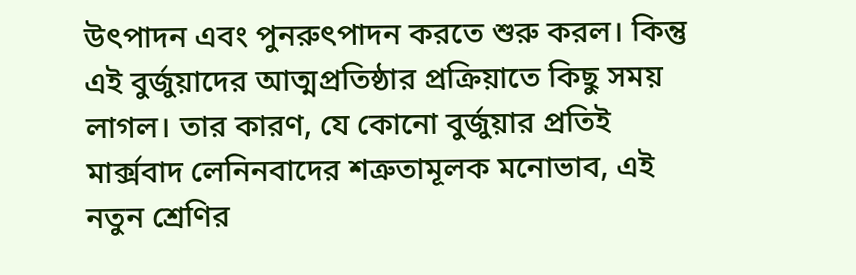উৎপাদন এবং পুনরুৎপাদন করতে শুরু করল। কিন্তু এই বুর্জুয়াদের আত্মপ্রতিষ্ঠার প্রক্রিয়াতে কিছু সময় লাগল। তার কারণ, যে কোনো বুর্জুয়ার প্রতিই মার্ক্সবাদ লেনিনবাদের শত্রুতামূলক মনোভাব, এই নতুন শ্রেণির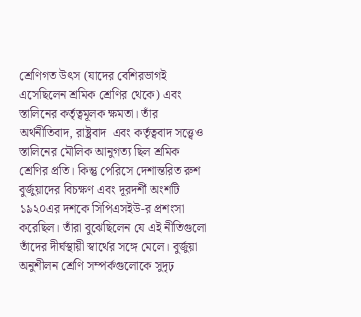শ্রেণিগত উৎস (যাদের বেশিরভাগই এসেছিলেন শ্রমিক শ্রেণির থেকে) এবং স্তালিনের কর্তৃত্বমূলক ক্ষমতা। তাঁর অর্থনীতিবাদ, রাষ্ট্রবাদ  এবং কর্তৃত্ববাদ সত্ত্বেও স্তালিনের মৌলিক আনুগত্য ছিল শ্রমিক শ্রেণির প্রতি। কিন্তু পেরিসে দেশান্তরিত রুশ বুর্জুয়াদের বিচক্ষণ এবং দূরদর্শী অংশটি ১৯২০এর দশকে সিপিএসইউ-র প্রশংসা করেছিল। তাঁরা বুঝেছিলেন যে এই নীতিগুলো তাঁদের দীর্ঘস্থায়ী স্বার্থের সঙ্গে মেলে। বুর্জুয়া অনুশীলন শ্রেণি সম্পর্কগুলোকে সুদৃঢ়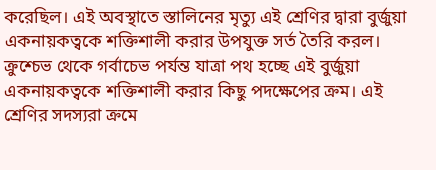করেছিল। এই অবস্থাতে স্তালিনের মৃত্যু এই শ্রেণির দ্বারা বুর্জুয়া একনায়কত্বকে শক্তিশালী করার উপযুক্ত সর্ত তৈরি করল। ক্রুশ্চেভ থেকে গর্বাচেভ পর্যন্ত যাত্রা পথ হচ্ছে এই বুর্জুয়া একনায়কত্বকে শক্তিশালী করার কিছু পদক্ষেপের ক্রম। এই শ্রেণির সদস্যরা ক্রমে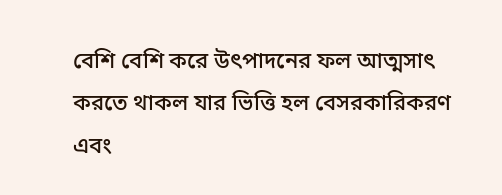বেশি বেশি করে উৎপাদনের ফল আত্মসাৎ করতে থাকল যার ভিত্তি হল বেসরকারিকরণ এবং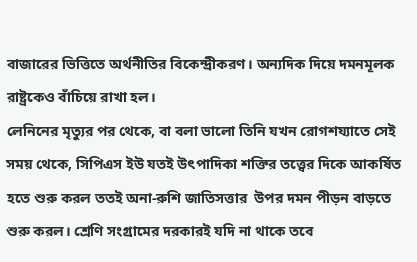বাজারের ভিত্তিতে অর্থনীতির বিকেন্দ্রীকরণ। অন্যদিক দিয়ে দমনমূলক রাষ্ট্রকেও বাঁচিয়ে রাখা হল।
লেনিনের মৃত্যুর পর থেকে, বা বলা ভালো তিনি যখন রোগশয্যাতে সেই সময় থেকে, সিপিএস ইউ যতই উৎপাদিকা শক্তির তত্ত্বের দিকে আকর্ষিত হতে শুরু করল ততই অনা-রুশি জাতিসত্তার  উপর দমন পীড়ন বাড়তে শুরু করল। শ্রেণি সংগ্রামের দরকারই যদি না থাকে তবে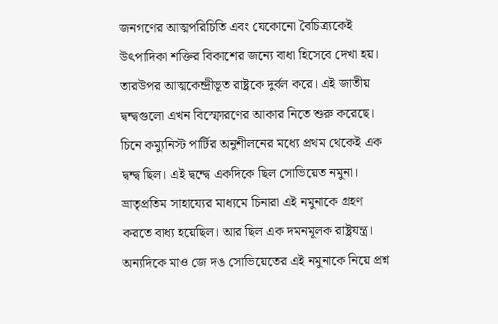জনগণের আত্মপরিচিতি এবং যেকোনো বৈচিত্র্যকেই উৎপাদিকা শক্তির বিকাশের জন্যে বাধা হিসেবে দেখা হয়। তারউপর আত্মকেন্দ্রীভূত রাষ্ট্রকে দুর্বল করে। এই জাতীয় দ্বন্দ্বগুলো এখন বিস্ফোরণের আকার নিতে শুরু করেছে।
চিনে কম্যুনিস্ট পার্টির অনুশীলনের মধ্যে প্রথম থেকেই এক দ্বন্দ্ব ছিল। এই দ্বন্দ্বে একদিকে ছিল সোভিয়েত নমুনা। ভ্রাতৃপ্রতিম সাহায্যের মাধ্যমে চিনারা এই নমুনাকে গ্রহণ করতে বাধ্য হয়েছিল। আর ছিল এক দমনমূলক রাষ্ট্রযন্ত্র। অন্যদিকে মাও জে দঙ সোভিয়েতের এই নমুনাকে নিয়ে প্রশ্ন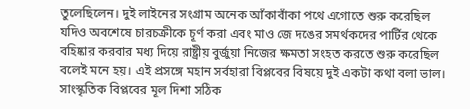তুলেছিলেন। দুই লাইনের সংগ্রাম অনেক আঁকাবাঁকা পথে এগোতে শুরু করেছিল যদিও অবশেষে চারচক্রীকে চূর্ণ করা এবং মাও জে দঙের সমর্থকদের পার্টির থেকে বহিষ্কার করবার মধ্য দিয়ে রাষ্ট্রীয় বুর্জুয়া নিজের ক্ষমতা সংহত করতে শুরু করেছিল বলেই মনে হয়। এই প্রসঙ্গে মহান সর্বহারা বিপ্লবের বিষয়ে দুই একটা কথা বলা ভাল। সাংস্কৃতিক বিপ্লবের মূল দিশা সঠিক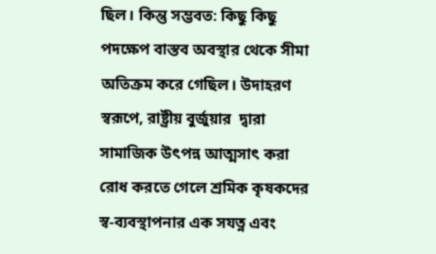ছিল। কিন্তু সম্ভবত: কিছু কিছু পদক্ষেপ বাস্তব অবস্থার থেকে সীমা অতিক্রম করে গেছিল। উদাহরণ স্বরূপে, রাষ্ট্রীয় বুর্জুয়ার  দ্বারা সামাজিক উৎপন্ন আত্মসাৎ করা রোধ করতে গেলে শ্রমিক কৃষকদের স্ব-ব্যবস্থাপনার এক সযত্ন এবং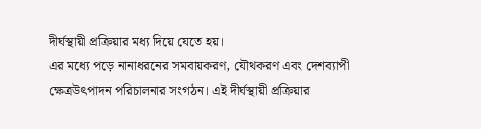দীর্ঘস্থায়ী প্রক্রিয়ার মধ্য দিয়ে যেতে হয়।
এর মধ্যে পড়ে নানাধরনের সমবায়করণ, যৌথকরণ এবং দেশব্যাপী ক্ষেত্রউৎপাদন পরিচালনার সংগঠন। এই দীর্ঘস্থায়ী প্রক্রিয়ার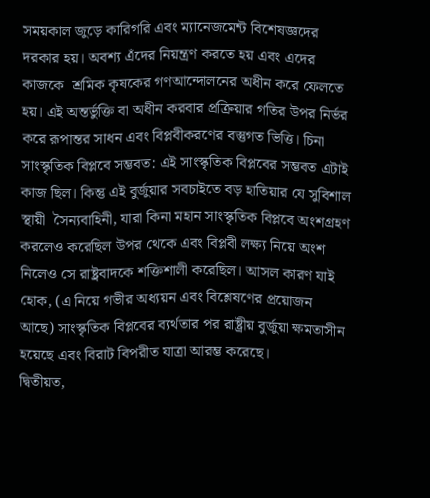সময়কাল জুড়ে কারিগরি এবং ম্যানেজমেন্ট বিশেষজ্ঞদের দরকার হয়। অবশ্য এঁদের নিয়ন্ত্রণ করতে হয় এবং এদের কাজকে  শ্রমিক কৃষকের গণআন্দোলনের অধীন করে ফেলতে হয়। এই অন্তর্ভুক্তি বা অধীন করবার প্রক্রিয়ার গতির উপর নির্ভর করে রূপান্তর সাধন এবং বিপ্লবীকরণের বস্তুগত ভিত্তি। চিনা সাংস্কৃতিক বিপ্লবে সম্ভবত: এই সাংস্কৃতিক বিপ্লবের সম্ভবত এটাই কাজ ছিল। কিন্তু এই বুর্জুয়ার সবচাইতে বড় হাতিয়ার যে সুবিশাল স্থায়ী  সৈন্যবাহিনী, যারা কিনা মহান সাংস্কৃতিক বিপ্লবে অংশগ্রহণ করলেও করেছিল উপর থেকে এবং বিপ্লবী লক্ষ্য নিয়ে অংশ নিলেও সে রাষ্ট্রবাদকে শক্তিশালী করেছিল। আসল কারণ যাই হোক, (এ নিয়ে গভীর অধ্যয়ন এবং বিশ্লেষণের প্রয়োজন আছে) সাংস্কৃতিক বিপ্লবের ব্যর্থতার পর রাষ্ট্রীয় বুর্জুয়া ক্ষমতাসীন হয়েছে এবং বিরাট বিপরীত যাত্রা আরম্ভ করেছে।
দ্বিতীয়ত,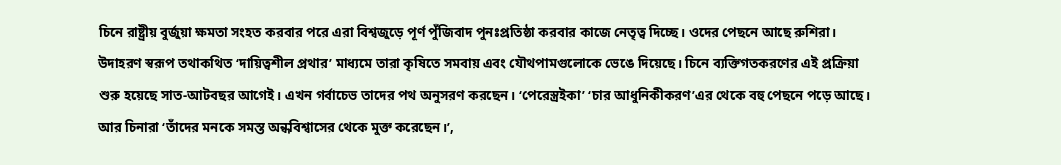চিনে রাষ্ট্রীয় বুর্জুয়া ক্ষমতা সংহত করবার পরে এরা বিশ্বজুড়ে পূর্ণ পুঁজিবাদ পুনঃপ্রতিষ্ঠা করবার কাজে নেতৃত্ব দিচ্ছে। ওদের পেছনে আছে রুশিরা। উদাহরণ স্বরূপ তথাকথিত ‘দায়িত্বশীল প্রথার’ মাধ্যমে তারা কৃষিতে সমবায় এবং যৌথপামগুলোকে ভেঙে দিয়েছে। চিনে ব্যক্তিগতকরণের এই প্রক্রিয়া শুরু হয়েছে সাত-আটবছর আগেই। এখন গর্বাচেভ তাদের পথ অনুসরণ করছেন। ‘পেরেস্ত্রইকা’ ‘চার আধুনিকীকরণ’এর থেকে বহু পেছনে পড়ে আছে। আর চিনারা ‘তাঁদের মনকে সমস্ত অন্ধবিশ্বাসের থেকে মুক্ত করেছেন।’,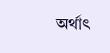অর্থাৎ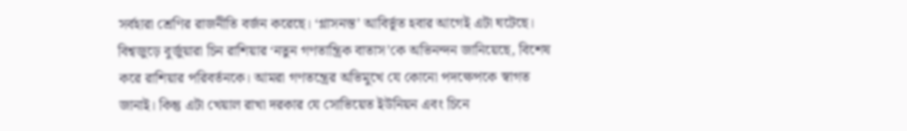সর্বহারা শ্রেণির রাজনীতি বর্জন করেছে। ‘গ্লাসনস্ত’ আবির্ভূত হবার আগেই এটা ঘটেছে।
বিশ্বজুড়ে বুর্জুয়ারা চিন রাশিয়ার ‘নতুন গণতান্ত্রিক বাতাস’কে অভিনন্দন জানিয়েছে, বিশেষ করে রাশিয়ার পরিবর্তনকে। আমরা গণতন্ত্রের অভিমুখে যে কোনো পদক্ষেপকে স্বাগত জানাই। কিন্তু এটা খেয়াল রাখা দরকার যে সোভিয়েত ইউনিয়ন এবং চিনে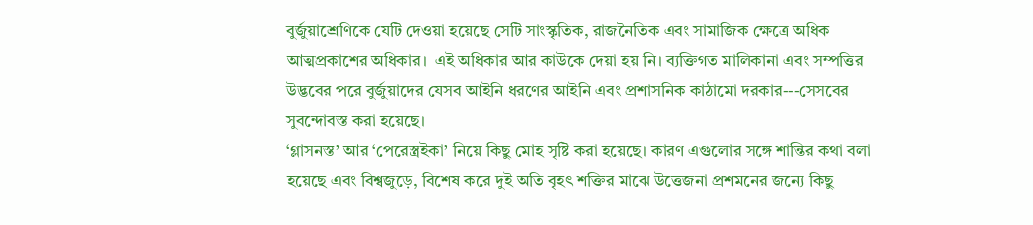বুর্জুয়াশ্রেণিকে যেটি দেওয়া হয়েছে সেটি সাংস্কৃতিক, রাজনৈতিক এবং সামাজিক ক্ষেত্রে অধিক আত্মপ্রকাশের অধিকার।  এই অধিকার আর কাউকে দেয়া হয় নি। ব্যক্তিগত মালিকানা এবং সম্পত্তির উদ্ভবের পরে বুর্জুয়াদের যেসব আইনি ধরণের আইনি এবং প্রশাসনিক কাঠামো দরকার---সেসবের সুবন্দোবস্ত করা হয়েছে।
‘গ্লাসনস্ত’ আর ‘পেরেস্ত্রইকা’ নিয়ে কিছু মোহ সৃষ্টি করা হয়েছে। কারণ এগুলোর সঙ্গে শান্তির কথা বলা হয়েছে এবং বিশ্বজুড়ে, বিশেষ করে দুই অতি বৃহৎ শক্তির মাঝে উত্তেজনা প্রশমনের জন্যে কিছু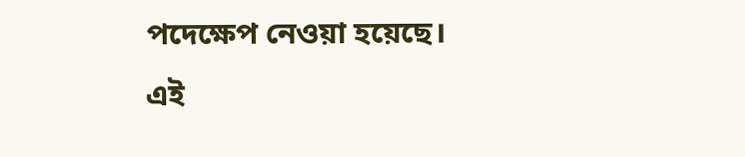পদেক্ষেপ নেওয়া হয়েছে। এই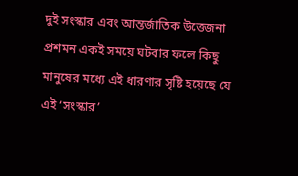দুই সংস্কার এবং আন্তর্জাতিক উত্তেজনা প্রশমন একই সময়ে ঘটবার ফলে কিছু মানুষের মধ্যে এই ধারণার সৃষ্টি হয়েছে যে এই ‘সংস্কার’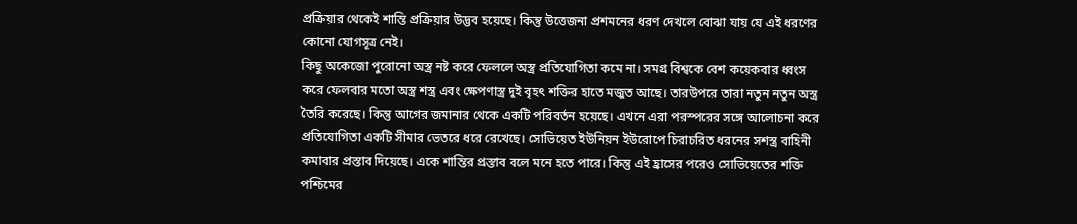প্রক্রিয়ার থেকেই শান্তি প্রক্রিয়ার উদ্ভব হয়েছে। কিন্তু উত্তেজনা প্রশমনের ধরণ দেখলে বোঝা যায় যে এই ধরণের কোনো যোগসূত্র নেই।
কিছু অকেজো পুরোনো অস্ত্র নষ্ট করে ফেললে অস্ত্র প্রতিযোগিতা কমে না। সমগ্র বিশ্বকে বেশ কয়েকবার ধ্বংস করে ফেলবার মতো অস্ত্র শস্ত্র এবং ক্ষেপণাস্ত্র দুই বৃহৎ শক্তির হাতে মজুত আছে। তারউপরে তারা নতুন নতুন অস্ত্র তৈরি করেছে। কিন্তু আগের জমানার থেকে একটি পরিবর্তন হয়েছে। এখনে এরা পরস্পরের সঙ্গে আলোচনা করে প্রতিযোগিতা একটি সীমার ভেতরে ধরে রেখেছে। সোভিয়েত ইউনিয়ন ইউরোপে চিরাচরিত ধরনের সশস্ত্র বাহিনী কমাবার প্রস্তাব দিয়েছে। একে শান্তির প্রস্তাব বলে মনে হতে পারে। কিন্তু এই হ্রাসের পরেও সোভিয়েতের শক্তি পশ্চিমের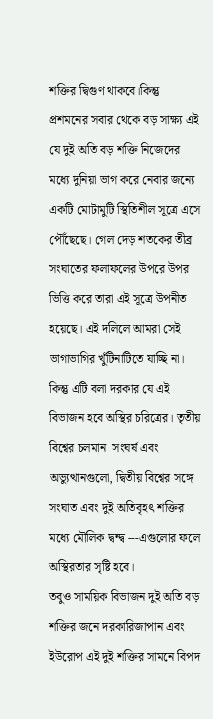শক্তির দ্বিগুণ থাকবে।কিন্তু প্রশমনের সবার থেকে বড় সাক্ষ্য এই যে দুই অতি বড় শক্তি নিজেদের মধ্যে দুনিয়া ভাগ করে নেবার জন্যে একটি মোটামুটি স্থিতিশীল সূত্রে এসে পৌঁছেছে। গেল দেড় শতকের তীব্র সংঘাতের ফলাফলের উপরে উপর ভিত্তি করে তারা এই সূত্রে উপনীত হয়েছে। এই দলিলে আমরা সেই ভাগাভাগির খুঁটিনাটিতে যাচ্ছি না।  কিন্তু এটি বলা দরকার যে এই বিভাজন হবে অস্থির চরিত্রের। তৃতীয় বিশ্বের চলমান  সংঘর্ষ এবং অভ্যুত্থানগুলো, দ্বিতীয় বিশ্বের সঙ্গে সংঘাত এবং দুই অতিবৃহৎ শক্তির মধ্যে মৌলিক দ্বন্দ্ব ---এগুলোর ফলে অস্থিরতার সৃষ্টি হবে।
তবুও সাময়িক বিভাজন দুই অতি বড় শক্তির জনে দরকারিজাপান এবং ইউরোপ এই দুই শক্তির সামনে বিপদ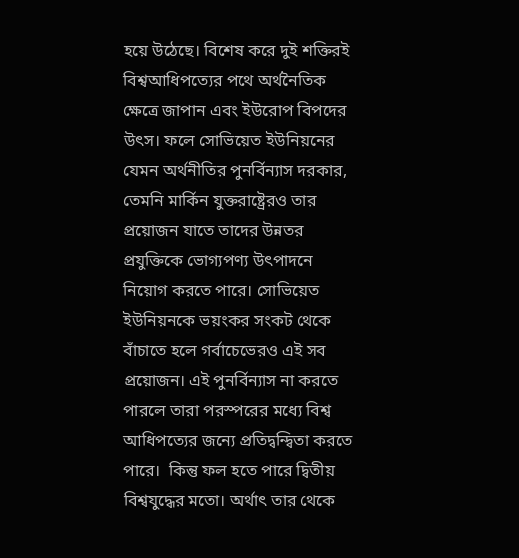হয়ে উঠেছে। বিশেষ করে দুই শক্তিরই বিশ্বআধিপত্যের পথে অর্থনৈতিক ক্ষেত্রে জাপান এবং ইউরোপ বিপদের উৎস। ফলে সোভিয়েত ইউনিয়নের যেমন অর্থনীতির পুনর্বিন্যাস দরকার, তেমনি মার্কিন যুক্তরাষ্ট্রেরও তার প্রয়োজন যাতে তাদের উন্নতর প্রযুক্তিকে ভোগ্যপণ্য উৎপাদনে নিয়োগ করতে পারে। সোভিয়েত ইউনিয়নকে ভয়ংকর সংকট থেকে বাঁচাতে হলে গর্বাচেভেরও এই সব প্রয়োজন। এই পুনর্বিন্যাস না করতে পারলে তারা পরস্পরের মধ্যে বিশ্ব আধিপত্যের জন্যে প্রতিদ্বন্দ্বিতা করতে পারে।  কিন্তু ফল হতে পারে দ্বিতীয় বিশ্বযুদ্ধের মতো। অর্থাৎ তার থেকে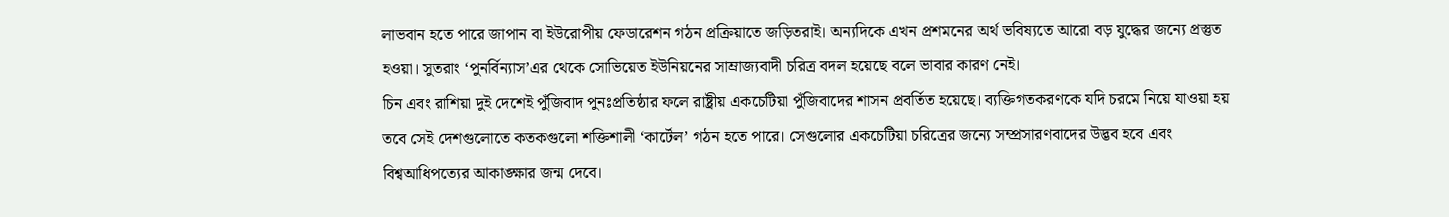লাভবান হতে পারে জাপান বা ইউরোপীয় ফেডারেশন গঠন প্রক্রিয়াতে জড়িতরাই। অন্যদিকে এখন প্রশমনের অর্থ ভবিষ্যতে আরো বড় যুদ্ধের জন্যে প্রস্তুত হওয়া। সুতরাং ‘পুনর্বিন্যাস’এর থেকে সোভিয়েত ইউনিয়নের সাম্রাজ্যবাদী চরিত্র বদল হয়েছে বলে ভাবার কারণ নেই।
চিন এবং রাশিয়া দুই দেশেই পুঁজিবাদ পুনঃপ্রতিষ্ঠার ফলে রাষ্ট্রীয় একচেটিয়া পুঁজিবাদের শাসন প্রবর্তিত হয়েছে। ব্যক্তিগতকরণকে যদি চরমে নিয়ে যাওয়া হয় তবে সেই দেশগুলোতে কতকগুলো শক্তিশালী ‘কার্টেল’ গঠন হতে পারে। সেগুলোর একচেটিয়া চরিত্রের জন্যে সম্প্রসারণবাদের উদ্ভব হবে এবং বিশ্বআধিপত্যের আকাঙ্ক্ষার জন্ম দেবে।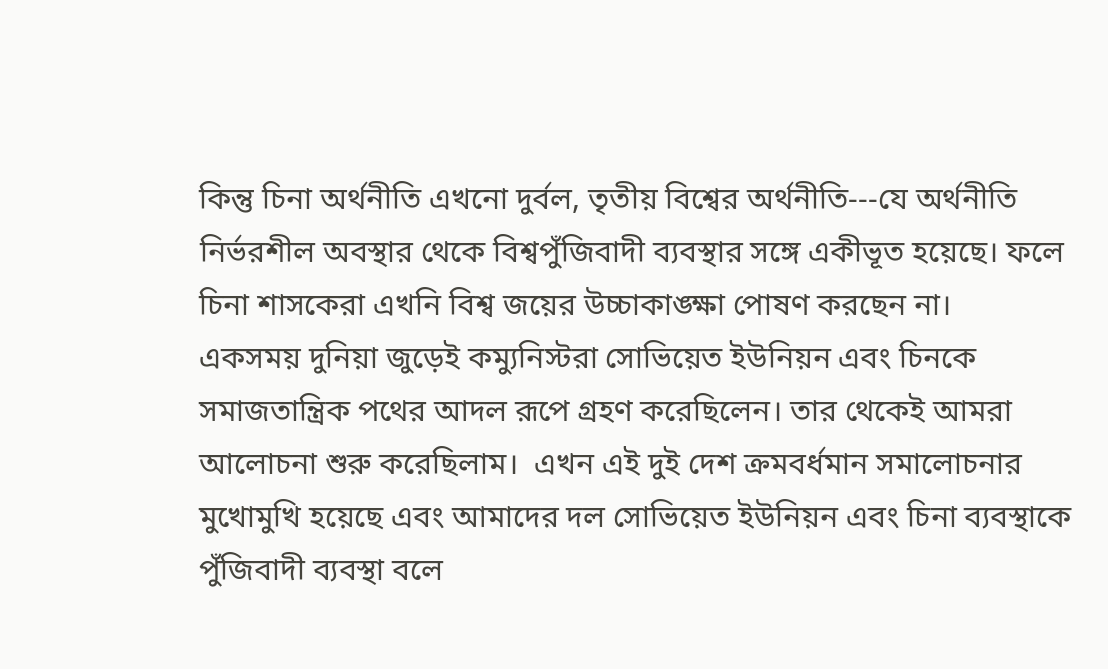কিন্তু চিনা অর্থনীতি এখনো দুর্বল, তৃতীয় বিশ্বের অর্থনীতি---যে অর্থনীতি নির্ভরশীল অবস্থার থেকে বিশ্বপুঁজিবাদী ব্যবস্থার সঙ্গে একীভূত হয়েছে। ফলে চিনা শাসকেরা এখনি বিশ্ব জয়ের উচ্চাকাঙ্ক্ষা পোষণ করছেন না।
একসময় দুনিয়া জুড়েই কম্যুনিস্টরা সোভিয়েত ইউনিয়ন এবং চিনকে সমাজতান্ত্রিক পথের আদল রূপে গ্রহণ করেছিলেন। তার থেকেই আমরা আলোচনা শুরু করেছিলাম।  এখন এই দুই দেশ ক্রমবর্ধমান সমালোচনার মুখোমুখি হয়েছে এবং আমাদের দল সোভিয়েত ইউনিয়ন এবং চিনা ব্যবস্থাকে পুঁজিবাদী ব্যবস্থা বলে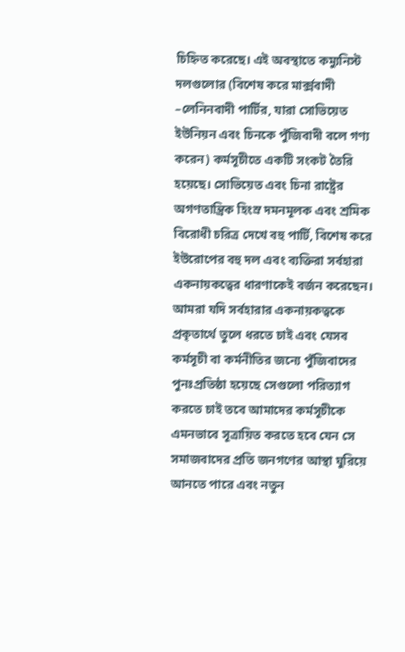চিহ্নিত করেছে। এই অবস্থাতে কম্যুনিস্ট দলগুলোর (বিশেষ করে মার্ক্সবাদী –লেনিনবাদী পার্টির, যারা সোভিয়েত ইউনিয়ন এবং চিনকে পুঁজিবাদী বলে গণ্য করেন) কর্মসূচীতে একটি সংকট তৈরি হয়েছে। সোভিয়েত এবং চিনা রাষ্ট্রের অগণতান্ত্রিক হিংস্র দমনমূলক এবং শ্রমিক বিরোধী চরিত্র দেখে বহু পার্টি, বিশেষ করে ইউরোপের বহু দল এবং ব্যক্তিরা সর্বহারা একনায়কত্বের ধারণাকেই বর্জন করেছেন। আমরা যদি সর্বহারার একনায়কত্বকে প্রকৃতার্থে তুলে ধরতে চাই এবং যেসব কর্মসূচী বা কর্মনীতির জন্যে পুঁজিবাদের পুনঃপ্রতিষ্ঠা হয়েছে সেগুলো পরিত্যাগ করতে চাই তবে আমাদের কর্মসূচীকে এমনভাবে সূত্রায়িত করতে হবে যেন সে সমাজবাদের প্রতি জনগণের আস্থা ঘুরিয়ে আনতে পারে এবং নতুন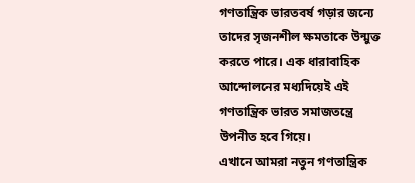গণতান্ত্রিক ভারতবর্ষ গড়ার জন্যে তাদের সৃজনশীল ক্ষমতাকে উন্মুক্ত করতে পারে। এক ধারাবাহিক আন্দোলনের মধ্যদিয়েই এই গণতান্ত্রিক ভারত সমাজতন্ত্রে উপনীত হবে গিয়ে।
এখানে আমরা নতুন গণতান্ত্রিক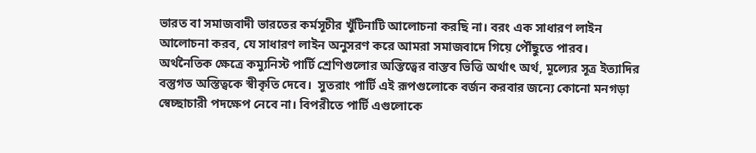ভারত বা সমাজবাদী ভারতের কর্মসূচীর খুঁটিনাটি আলোচনা করছি না। বরং এক সাধারণ লাইন আলোচনা করব, যে সাধারণ লাইন অনুসরণ করে আমরা সমাজবাদে গিয়ে পৌঁছুতে পারব।
অর্থনৈতিক ক্ষেত্রে কম্যুনিস্ট পার্টি শ্রেণিগুলোর অস্তিত্বের বাস্তব ভিত্তি অর্থাৎ অর্থ, মূল্যের সূত্র ইত্যাদির বস্তুগত অস্তিত্বকে স্বীকৃতি দেবে।  সুতরাং পার্টি এই রূপগুলোকে বর্জন করবার জন্যে কোনো মনগড়া স্বেচ্ছাচারী পদক্ষেপ নেবে না। বিপরীতে পার্টি এগুলোকে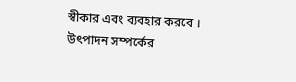স্বীকার এবং ব্যবহার করবে । উৎপাদন সম্পর্কের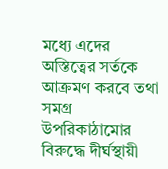মধ্যে এদের অস্তিত্বের সর্তকে আক্রমণ করবে তথা সমগ্র উপরিকাঠামোর বিরুদ্ধে দীর্ঘস্থায়ী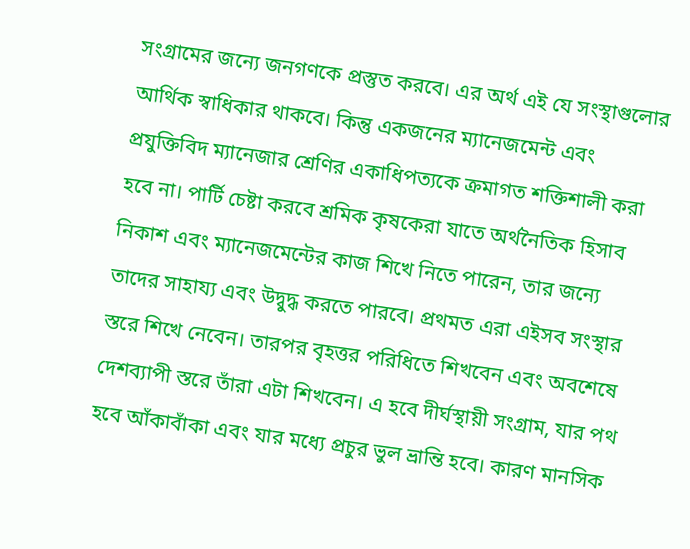সংগ্রামের জন্যে জনগণকে প্রস্তুত করবে। এর অর্থ এই যে সংস্থাগুলোর আর্থিক স্বাধিকার থাকবে। কিন্তু একজনের ম্যানেজমেন্ট এবং প্রযুক্তিবিদ ম্যানেজার শ্রেণির একাধিপত্যকে ক্রমাগত শক্তিশালী করা হবে না। পার্টি চেষ্টা করবে শ্রমিক কৃষকেরা যাতে অর্থনৈতিক হিসাব নিকাশ এবং ম্যানেজমেন্টের কাজ শিখে নিতে পারেন, তার জন্যে তাদের সাহায্য এবং উদ্বুদ্ধ করতে পারবে। প্রথমত এরা এইসব সংস্থার স্তরে শিখে নেবেন। তারপর বৃহত্তর পরিধিতে শিখবেন এবং অবশেষে দেশব্যাপী স্তরে তাঁরা এটা শিখবেন। এ হবে দীর্ঘস্থায়ী সংগ্রাম, যার পথ হবে আঁকাবাঁকা এবং যার মধ্যে প্রচুর ভুল ভ্রান্তি হবে। কারণ মানসিক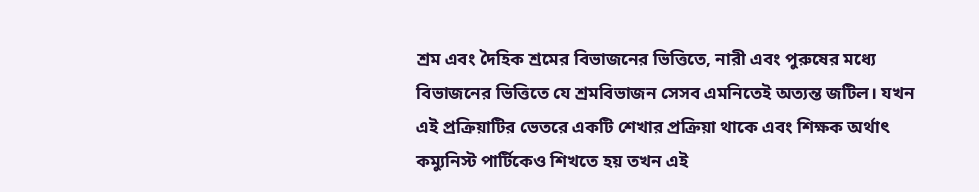শ্রম এবং দৈহিক শ্রমের বিভাজনের ভিত্তিতে, নারী এবং পুরুষের মধ্যে বিভাজনের ভিত্তিতে যে শ্রমবিভাজন সেসব এমনিতেই অত্যন্ত জটিল। যখন এই প্রক্রিয়াটির ভেতরে একটি শেখার প্রক্রিয়া থাকে এবং শিক্ষক অর্থাৎ কম্যুনিস্ট পার্টিকেও শিখতে হয় তখন এই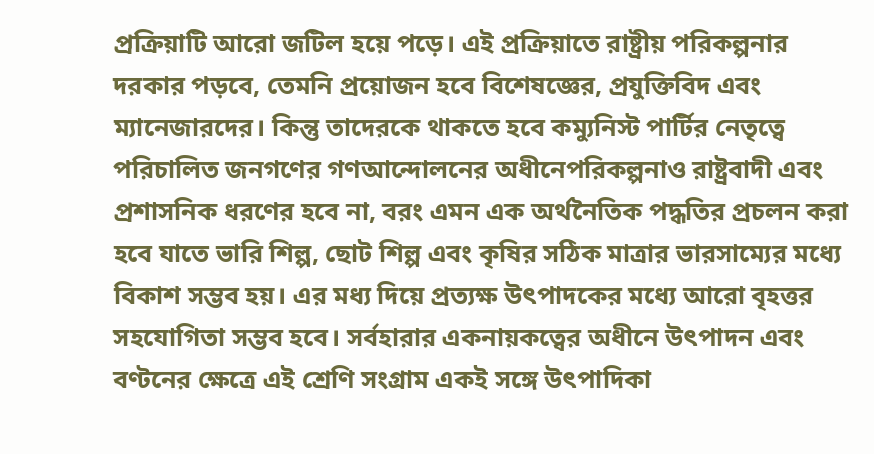প্রক্রিয়াটি আরো জটিল হয়ে পড়ে। এই প্রক্রিয়াতে রাষ্ট্রীয় পরিকল্পনার দরকার পড়বে, তেমনি প্রয়োজন হবে বিশেষজ্ঞের, প্রযুক্তিবিদ এবং ম্যানেজারদের। কিন্তু তাদেরকে থাকতে হবে কম্যুনিস্ট পার্টির নেতৃত্বে পরিচালিত জনগণের গণআন্দোলনের অধীনেপরিকল্পনাও রাষ্ট্রবাদী এবং প্রশাসনিক ধরণের হবে না, বরং এমন এক অর্থনৈতিক পদ্ধতির প্রচলন করা হবে যাতে ভারি শিল্প, ছোট শিল্প এবং কৃষির সঠিক মাত্রার ভারসাম্যের মধ্যে বিকাশ সম্ভব হয়। এর মধ্য দিয়ে প্রত্যক্ষ উৎপাদকের মধ্যে আরো বৃহত্তর সহযোগিতা সম্ভব হবে। সর্বহারার একনায়কত্বের অধীনে উৎপাদন এবং বণ্টনের ক্ষেত্রে এই শ্রেণি সংগ্রাম একই সঙ্গে উৎপাদিকা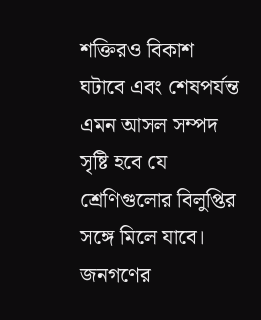শক্তিরও বিকাশ ঘটাবে এবং শেষপর্যন্ত এমন আসল সম্পদ সৃষ্টি হবে যে শ্রেণিগুলোর বিলুপ্তির সঙ্গে মিলে যাবে।
জনগণের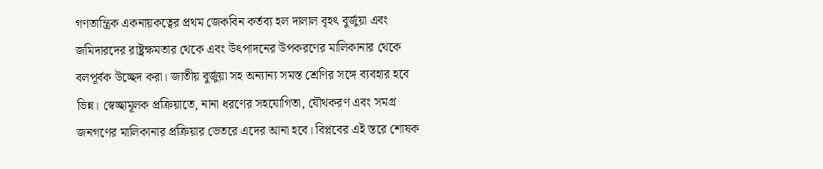গণতান্ত্রিক একনায়কত্বের প্রথম জেকবিন কর্তব্য হল দালাল বৃহৎ বুর্জুয়া এবং  জমিদারদের রাষ্ট্রক্ষমতার থেকে এবং উৎপাদনের উপকরণের মালিকানার থেকে বলপূর্বক উচ্ছেদ করা। জাতীয় বুর্জুয়া সহ অন্যান্য সমস্ত শ্রেণির সঙ্গে ব্যবহার হবে ভিন্ন। স্বেচ্ছামূলক প্রক্রিয়াতে, নানা ধরণের সহযোগিতা, যৌথকরণ এবং সমগ্র জনগণের মালিকানার প্রক্রিয়ার ভেতরে এদের আনা হবে। বিপ্লবের এই স্তরে শোষক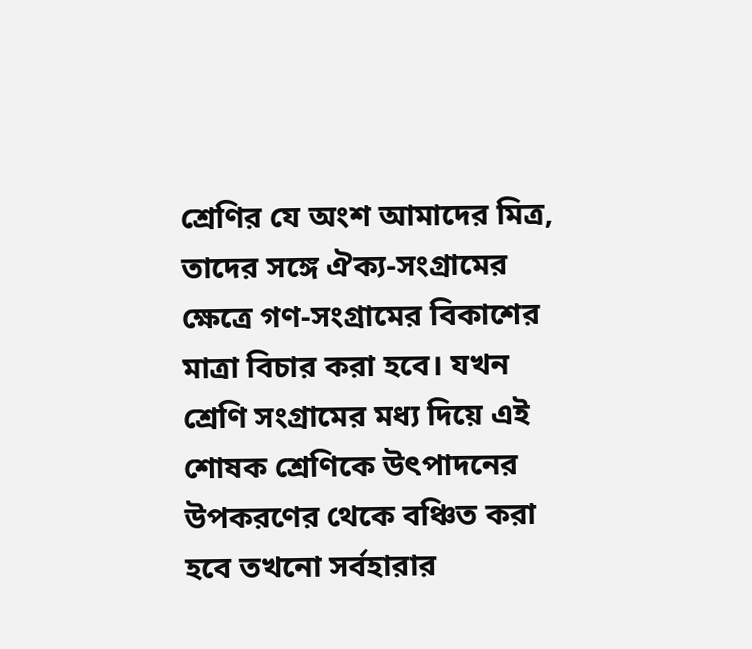শ্রেণির যে অংশ আমাদের মিত্র, তাদের সঙ্গে ঐক্য-সংগ্রামের ক্ষেত্রে গণ-সংগ্রামের বিকাশের মাত্রা বিচার করা হবে। যখন শ্রেণি সংগ্রামের মধ্য দিয়ে এই শোষক শ্রেণিকে উৎপাদনের উপকরণের থেকে বঞ্চিত করা হবে তখনো সর্বহারার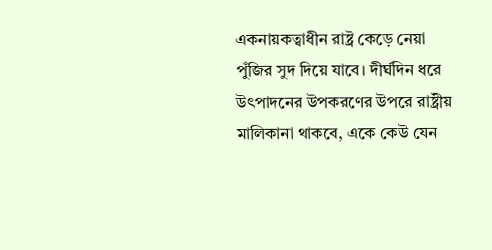একনায়কত্বাধীন রাষ্ট্র কেড়ে নেয়া পুঁজির সুদ দিয়ে যাবে। দীর্ঘদিন ধরে উৎপাদনের উপকরণের উপরে রাষ্ট্রীয় মালিকানা থাকবে, একে কেউ যেন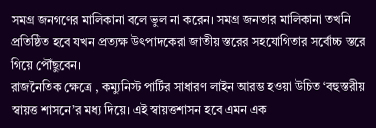সমগ্র জনগণের মালিকানা বলে ভুল না করেন। সমগ্র জনতার মালিকানা তখনি প্রতিষ্ঠিত হবে যখন প্রত্যক্ষ উৎপাদকেরা জাতীয় স্তরের সহযোগিতার সর্বোচ্চ স্তরে গিয়ে পৌঁছুবেন।
রাজনৈতিক ক্ষেত্রে , কম্যুনিস্ট পার্টির সাধারণ লাইন আরম্ভ হওয়া উচিত ‘বহুস্তরীয় স্বায়ত্ত শাসনে’র মধ্য দিয়ে। এই স্বায়ত্তশাসন হবে এমন এক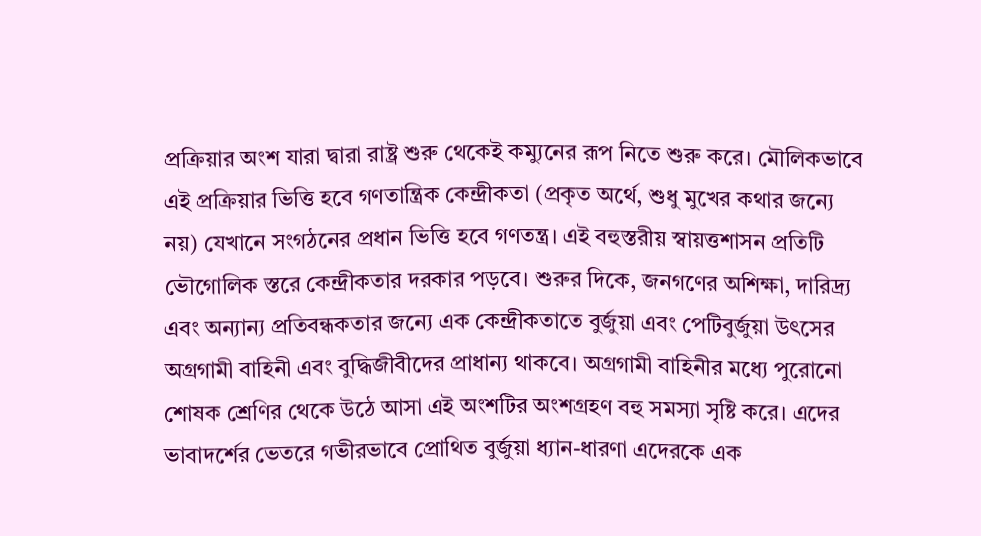প্রক্রিয়ার অংশ যারা দ্বারা রাষ্ট্র শুরু থেকেই কম্যুনের রূপ নিতে শুরু করে। মৌলিকভাবে এই প্রক্রিয়ার ভিত্তি হবে গণতান্ত্রিক কেন্দ্রীকতা (প্রকৃত অর্থে, শুধু মুখের কথার জন্যে নয়) যেখানে সংগঠনের প্রধান ভিত্তি হবে গণতন্ত্র। এই বহুস্তরীয় স্বায়ত্তশাসন প্রতিটি ভৌগোলিক স্তরে কেন্দ্রীকতার দরকার পড়বে। শুরুর দিকে, জনগণের অশিক্ষা, দারিদ্র্য এবং অন্যান্য প্রতিবন্ধকতার জন্যে এক কেন্দ্রীকতাতে বুর্জুয়া এবং পেটিবুর্জুয়া উৎসের অগ্রগামী বাহিনী এবং বুদ্ধিজীবীদের প্রাধান্য থাকবে। অগ্রগামী বাহিনীর মধ্যে পুরোনো শোষক শ্রেণির থেকে উঠে আসা এই অংশটির অংশগ্রহণ বহু সমস্যা সৃষ্টি করে। এদের ভাবাদর্শের ভেতরে গভীরভাবে প্রোথিত বুর্জুয়া ধ্যান-ধারণা এদেরকে এক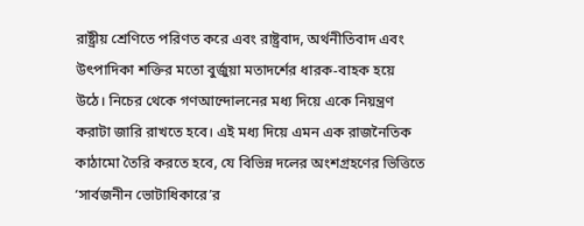রাষ্ট্রীয় শ্রেণিতে পরিণত করে এবং রাষ্ট্রবাদ, অর্থনীতিবাদ এবং উৎপাদিকা শক্তির মতো বুর্জুয়া মতাদর্শের ধারক-বাহক হয়ে উঠে। নিচের থেকে গণআন্দোলনের মধ্য দিয়ে একে নিয়ন্ত্রণ করাটা জারি রাখতে হবে। এই মধ্য দিয়ে এমন এক রাজনৈতিক কাঠামো তৈরি করতে হবে, যে বিভিন্ন দলের অংশগ্রহণের ভিত্তিতে ‘সার্বজনীন ভোটাধিকারে’র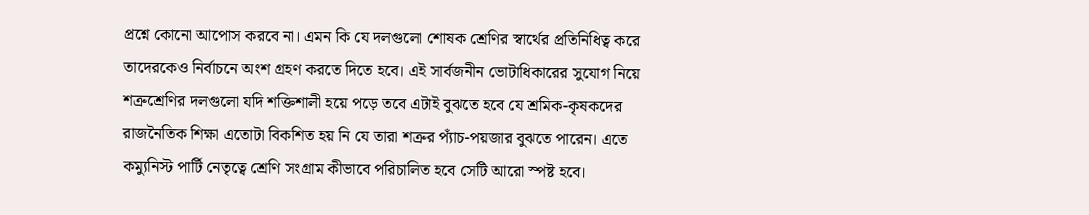প্রশ্নে কোনো আপোস করবে না। এমন কি যে দলগুলো শোষক শ্রেণির স্বার্থের প্রতিনিধিত্ব করে তাদেরকেও নির্বাচনে অংশ গ্রহণ করতে দিতে হবে। এই সার্বজনীন ভোটাধিকারের সুযোগ নিয়ে শত্রুশ্রেণির দলগুলো যদি শক্তিশালী হয়ে পড়ে তবে এটাই বুঝতে হবে যে শ্রমিক-কৃষকদের রাজনৈতিক শিক্ষা এতোটা বিকশিত হয় নি যে তারা শত্রুর প্যাঁচ-পয়জার বুঝতে পারেন। এতে কম্যুনিস্ট পার্টি নেতৃত্বে শ্রেণি সংগ্রাম কীভাবে পরিচালিত হবে সেটি আরো স্পষ্ট হবে।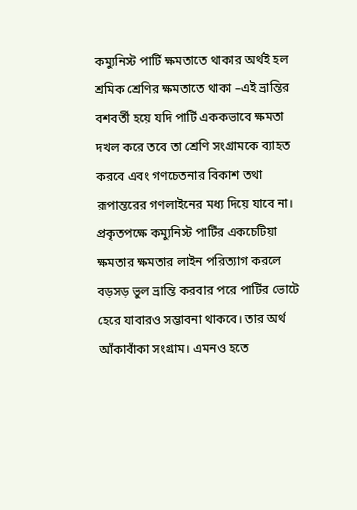কম্যুনিস্ট পার্টি ক্ষমতাতে থাকার অর্থই হল শ্রমিক শ্রেণির ক্ষমতাতে থাকা –এই ভ্রান্তির বশবর্তী হয়ে যদি পার্টি এককভাবে ক্ষমতা দখল করে তবে তা শ্রেণি সংগ্রামকে ব্যাহত করবে এবং গণচেতনার বিকাশ তথা রূপান্তরের গণলাইনের মধ্য দিয়ে যাবে না।  প্রকৃতপক্ষে কম্যুনিস্ট পার্টির একচেটিয়া ক্ষমতার ক্ষমতার লাইন পরিত্যাগ করলে বড়সড় ভুল ভ্রান্তি করবার পরে পার্টির ভোটে হেরে যাবারও সম্ভাবনা থাকবে। তার অর্থ আঁকাবাঁকা সংগ্রাম। এমনও হতে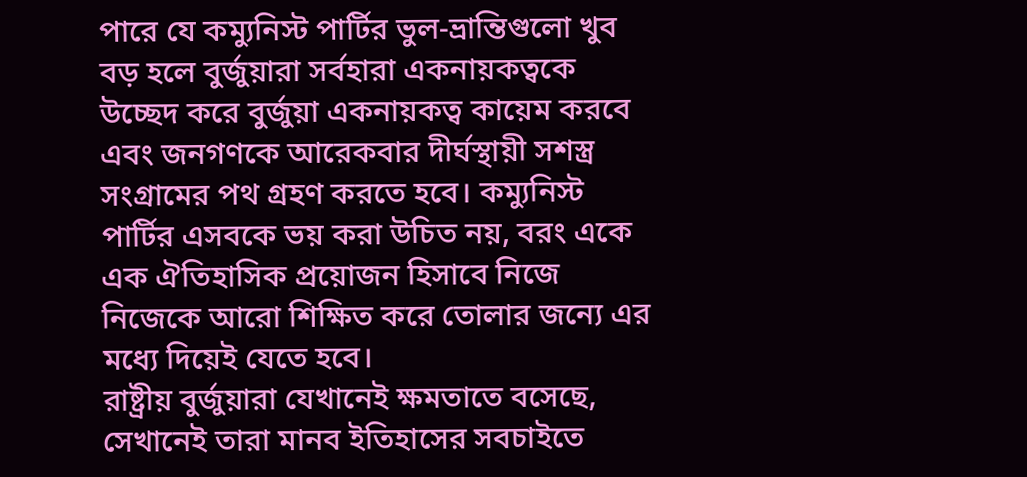পারে যে কম্যুনিস্ট পার্টির ভুল-ভ্রান্তিগুলো খুব বড় হলে বুর্জুয়ারা সর্বহারা একনায়কত্বকে উচ্ছেদ করে বুর্জুয়া একনায়কত্ব কায়েম করবে এবং জনগণকে আরেকবার দীর্ঘস্থায়ী সশস্ত্র সংগ্রামের পথ গ্রহণ করতে হবে। কম্যুনিস্ট পার্টির এসবকে ভয় করা উচিত নয়, বরং একে এক ঐতিহাসিক প্রয়োজন হিসাবে নিজে নিজেকে আরো শিক্ষিত করে তোলার জন্যে এর মধ্যে দিয়েই যেতে হবে।
রাষ্ট্রীয় বুর্জুয়ারা যেখানেই ক্ষমতাতে বসেছে, সেখানেই তারা মানব ইতিহাসের সবচাইতে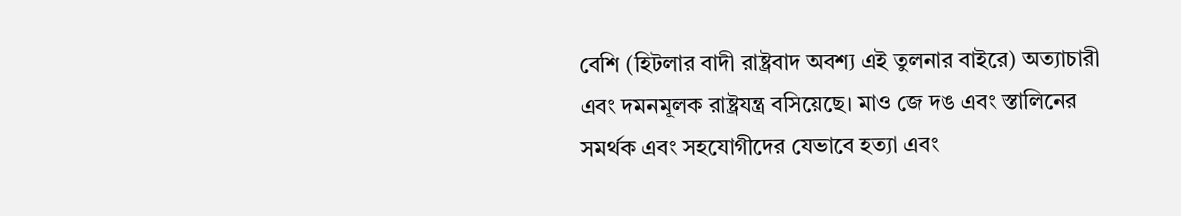বেশি (হিটলার বাদী রাষ্ট্রবাদ অবশ্য এই তুলনার বাইরে) অত্যাচারী এবং দমনমূলক রাষ্ট্রযন্ত্র বসিয়েছে। মাও জে দঙ এবং স্তালিনের সমর্থক এবং সহযোগীদের যেভাবে হত্যা এবং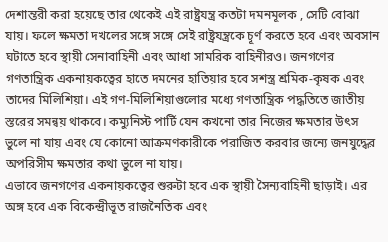দেশান্তরী করা হয়েছে তার থেকেই এই রাষ্ট্রযন্ত্র কতটা দমনমূলক , সেটি বোঝা যায়। ফলে ক্ষমতা দখলের সঙ্গে সঙ্গে সেই রাষ্ট্রযন্ত্রকে চূর্ণ করতে হবে এবং অবসান ঘটাতে হবে স্থায়ী সেনাবাহিনী এবং আধা সামরিক বাহিনীরও। জনগণের গণতান্ত্রিক একনায়কত্বের হাতে দমনের হাতিয়ার হবে সশস্ত্র শ্রমিক-কৃষক এবং তাদের মিলিশিয়া। এই গণ-মিলিশিয়াগুলোর মধ্যে গণতান্ত্রিক পদ্ধতিতে জাতীয় স্তরের সমন্বয় থাকবে। কম্যুনিস্ট পার্টি যেন কখনো তার নিজের ক্ষমতার উৎস ভুলে না যায় এবং যে কোনো আক্রমণকারীকে পরাজিত করবার জন্যে জনযুদ্ধের অপরিসীম ক্ষমতার কথা ভুলে না যায়।
এভাবে জনগণের একনায়কত্বের শুরুটা হবে এক স্থায়ী সৈন্যবাহিনী ছাড়াই। এর অঙ্গ হবে এক বিকেন্দ্রীভূত রাজনৈতিক এবং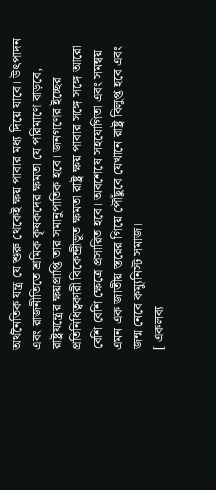অর্থনৈতিক যন্ত্র যে শুরু থেকেই ক্ষয় পাবার মধ্য দিয়ে যাবে। উৎপাদন এবং রাজনীতিতে শ্রমিক কৃষকদের ক্ষমতা যে পরিমাণে বাড়বে, রাষ্ট্রযন্ত্রের ক্ষয়প্রাপ্তি তার সমানুপাতিক হবে। জনগণের ইচ্ছের প্রতিনিধিত্বকারী বিকেন্দ্রীভূত ক্ষমতা রাষ্ট্র ক্ষয় পাবার সঙ্গে সঙ্গে আরো বেশি বেশি ক্ষেত্রে প্রসারিত হবে। অবশেষে সহযোগিতা এবং সমন্বয় এমন এক জাতীয় স্তরের গিয়ে পৌঁছুবে যেখানে রাষ্ট্র বিলুপ্ত হবে এবং জন্ম নেবে কম্যুনিস্ট সমাজ।
[ একলব্য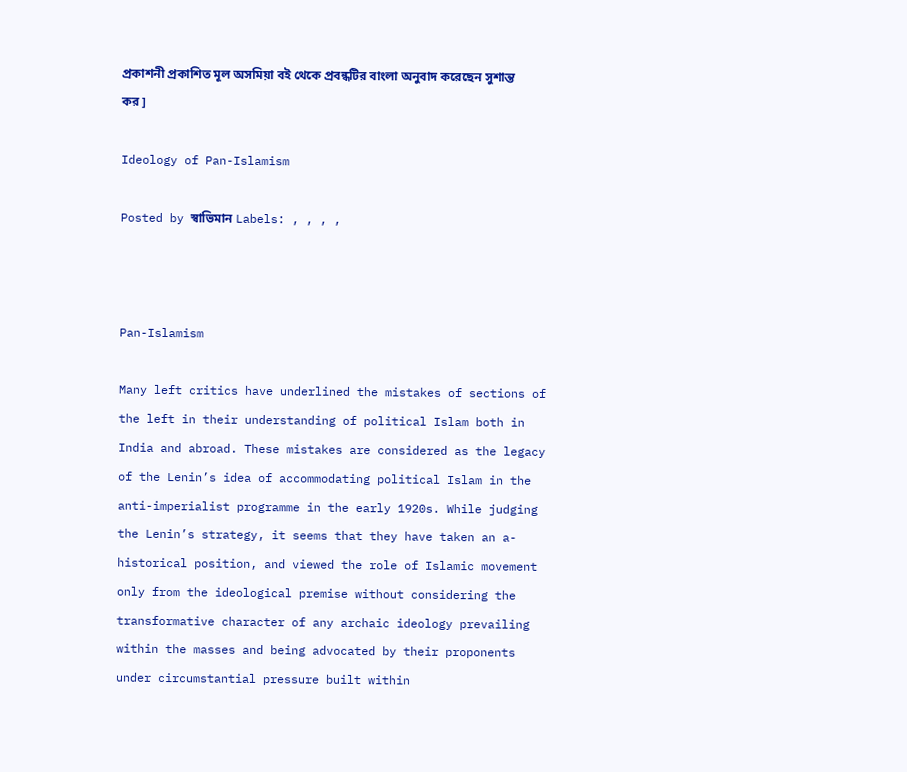প্রকাশনী প্রকাশিত মূল অসমিয়া বই থেকে প্রবন্ধটির বাংলা অনুবাদ করেছেন সুশান্ত কর ]

Ideology of Pan-Islamism

Posted by স্বাভিমান Labels: , , , ,



Pan-Islamism

Many left critics have underlined the mistakes of sections of the left in their understanding of political Islam both in India and abroad. These mistakes are considered as the legacy of the Lenin’s idea of accommodating political Islam in the anti-imperialist programme in the early 1920s. While judging the Lenin’s strategy, it seems that they have taken an a-historical position, and viewed the role of Islamic movement only from the ideological premise without considering the transformative character of any archaic ideology prevailing within the masses and being advocated by their proponents under circumstantial pressure built within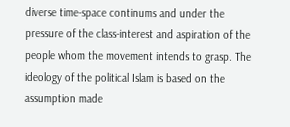diverse time-space continums and under the pressure of the class-interest and aspiration of the people whom the movement intends to grasp. The ideology of the political Islam is based on the assumption made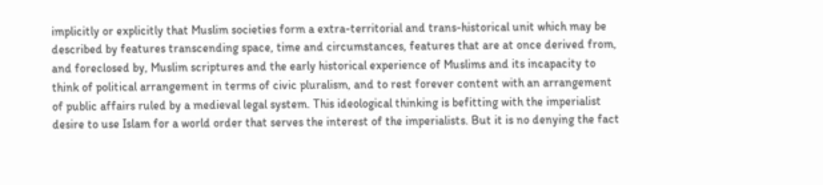implicitly or explicitly that Muslim societies form a extra-territorial and trans-historical unit which may be described by features transcending space, time and circumstances, features that are at once derived from, and foreclosed by, Muslim scriptures and the early historical experience of Muslims and its incapacity to think of political arrangement in terms of civic pluralism, and to rest forever content with an arrangement of public affairs ruled by a medieval legal system. This ideological thinking is befitting with the imperialist desire to use Islam for a world order that serves the interest of the imperialists. But it is no denying the fact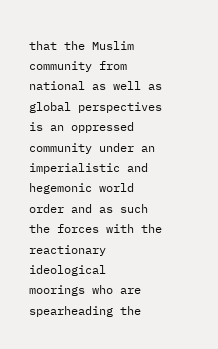that the Muslim community from national as well as global perspectives is an oppressed community under an imperialistic and hegemonic world order and as such the forces with the reactionary ideological moorings who are spearheading the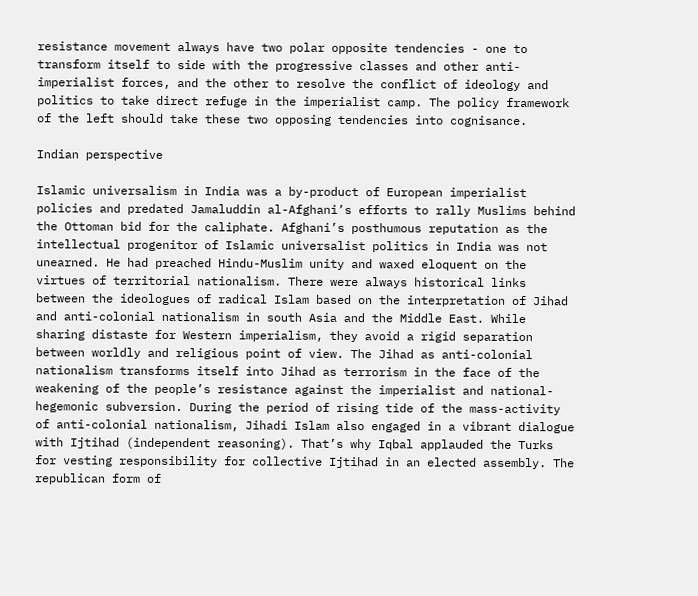resistance movement always have two polar opposite tendencies - one to transform itself to side with the progressive classes and other anti-imperialist forces, and the other to resolve the conflict of ideology and politics to take direct refuge in the imperialist camp. The policy framework of the left should take these two opposing tendencies into cognisance.

Indian perspective

Islamic universalism in India was a by-product of European imperialist policies and predated Jamaluddin al-Afghani’s efforts to rally Muslims behind the Ottoman bid for the caliphate. Afghani’s posthumous reputation as the intellectual progenitor of Islamic universalist politics in India was not unearned. He had preached Hindu-Muslim unity and waxed eloquent on the virtues of territorial nationalism. There were always historical links between the ideologues of radical Islam based on the interpretation of Jihad and anti-colonial nationalism in south Asia and the Middle East. While sharing distaste for Western imperialism, they avoid a rigid separation between worldly and religious point of view. The Jihad as anti-colonial nationalism transforms itself into Jihad as terrorism in the face of the weakening of the people’s resistance against the imperialist and national-hegemonic subversion. During the period of rising tide of the mass-activity of anti-colonial nationalism, Jihadi Islam also engaged in a vibrant dialogue with Ijtihad (independent reasoning). That’s why Iqbal applauded the Turks for vesting responsibility for collective Ijtihad in an elected assembly. The republican form of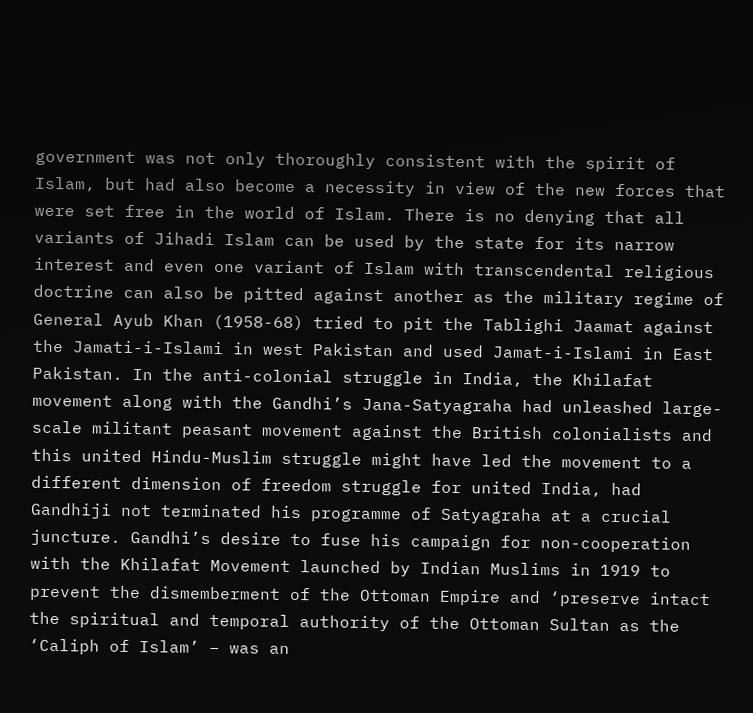government was not only thoroughly consistent with the spirit of Islam, but had also become a necessity in view of the new forces that were set free in the world of Islam. There is no denying that all variants of Jihadi Islam can be used by the state for its narrow interest and even one variant of Islam with transcendental religious doctrine can also be pitted against another as the military regime of General Ayub Khan (1958-68) tried to pit the Tablighi Jaamat against the Jamati-i-Islami in west Pakistan and used Jamat-i-Islami in East Pakistan. In the anti-colonial struggle in India, the Khilafat movement along with the Gandhi’s Jana-Satyagraha had unleashed large-scale militant peasant movement against the British colonialists and this united Hindu-Muslim struggle might have led the movement to a different dimension of freedom struggle for united India, had Gandhiji not terminated his programme of Satyagraha at a crucial juncture. Gandhi’s desire to fuse his campaign for non-cooperation with the Khilafat Movement launched by Indian Muslims in 1919 to prevent the dismemberment of the Ottoman Empire and ‘preserve intact the spiritual and temporal authority of the Ottoman Sultan as the ‘Caliph of Islam’ – was an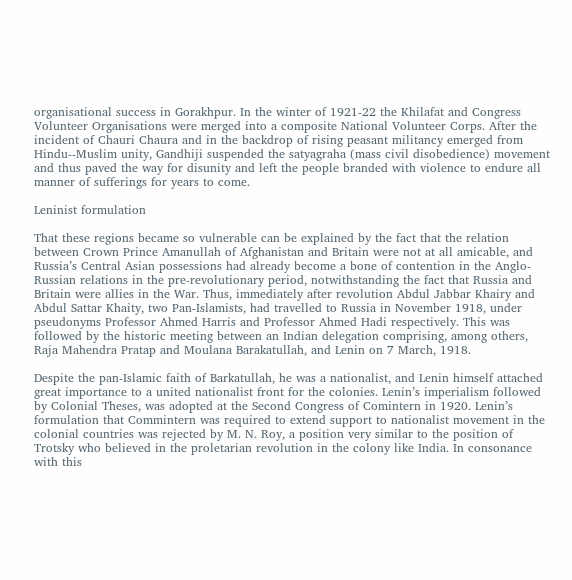organisational success in Gorakhpur. In the winter of 1921-22 the Khilafat and Congress Volunteer Organisations were merged into a composite National Volunteer Corps. After the incident of Chauri Chaura and in the backdrop of rising peasant militancy emerged from Hindu--Muslim unity, Gandhiji suspended the satyagraha (mass civil disobedience) movement and thus paved the way for disunity and left the people branded with violence to endure all manner of sufferings for years to come.

Leninist formulation

That these regions became so vulnerable can be explained by the fact that the relation between Crown Prince Amanullah of Afghanistan and Britain were not at all amicable, and Russia’s Central Asian possessions had already become a bone of contention in the Anglo-Russian relations in the pre-revolutionary period, notwithstanding the fact that Russia and Britain were allies in the War. Thus, immediately after revolution Abdul Jabbar Khairy and Abdul Sattar Khaity, two Pan-Islamists, had travelled to Russia in November 1918, under pseudonyms Professor Ahmed Harris and Professor Ahmed Hadi respectively. This was followed by the historic meeting between an Indian delegation comprising, among others, Raja Mahendra Pratap and Moulana Barakatullah, and Lenin on 7 March, 1918.

Despite the pan-Islamic faith of Barkatullah, he was a nationalist, and Lenin himself attached great importance to a united nationalist front for the colonies. Lenin’s imperialism followed by Colonial Theses, was adopted at the Second Congress of Comintern in 1920. Lenin’s formulation that Commintern was required to extend support to nationalist movement in the colonial countries was rejected by M. N. Roy, a position very similar to the position of Trotsky who believed in the proletarian revolution in the colony like India. In consonance with this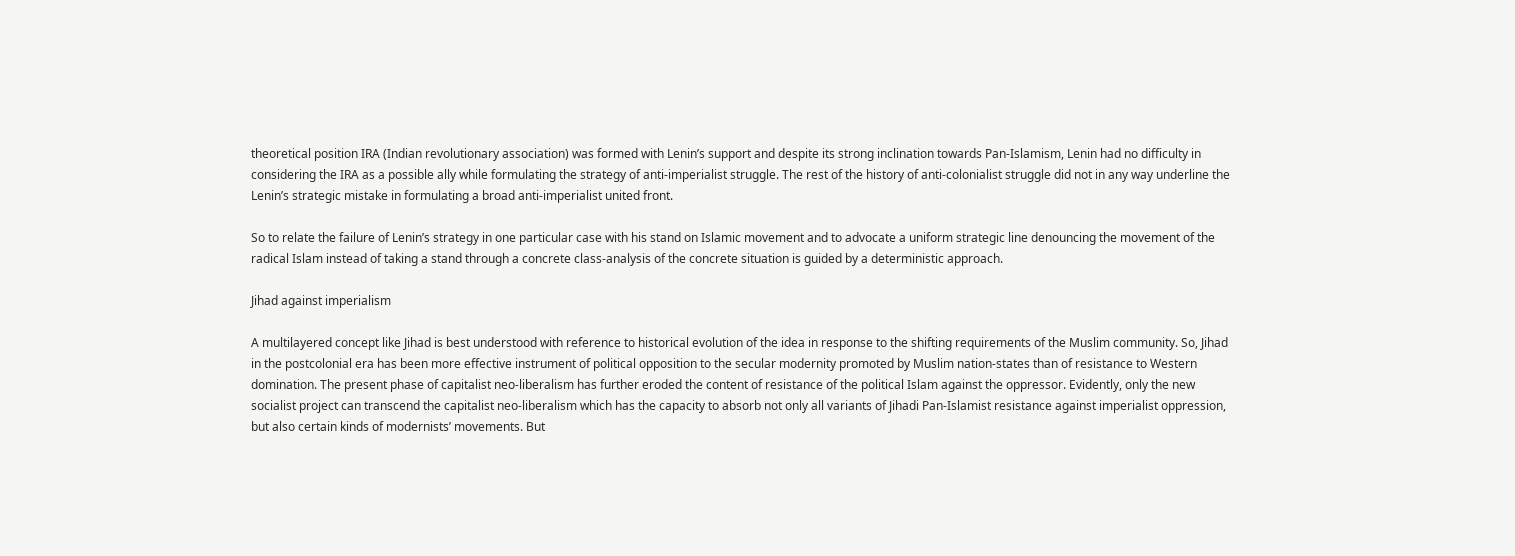theoretical position IRA (Indian revolutionary association) was formed with Lenin’s support and despite its strong inclination towards Pan-Islamism, Lenin had no difficulty in considering the IRA as a possible ally while formulating the strategy of anti-imperialist struggle. The rest of the history of anti-colonialist struggle did not in any way underline the Lenin’s strategic mistake in formulating a broad anti-imperialist united front.

So to relate the failure of Lenin’s strategy in one particular case with his stand on Islamic movement and to advocate a uniform strategic line denouncing the movement of the radical Islam instead of taking a stand through a concrete class-analysis of the concrete situation is guided by a deterministic approach.

Jihad against imperialism

A multilayered concept like Jihad is best understood with reference to historical evolution of the idea in response to the shifting requirements of the Muslim community. So, Jihad in the postcolonial era has been more effective instrument of political opposition to the secular modernity promoted by Muslim nation-states than of resistance to Western domination. The present phase of capitalist neo-liberalism has further eroded the content of resistance of the political Islam against the oppressor. Evidently, only the new socialist project can transcend the capitalist neo-liberalism which has the capacity to absorb not only all variants of Jihadi Pan-Islamist resistance against imperialist oppression, but also certain kinds of modernists’ movements. But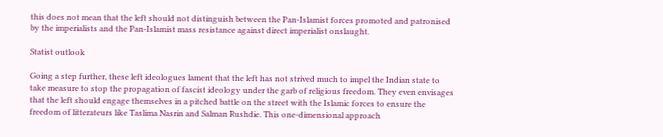this does not mean that the left should not distinguish between the Pan-Islamist forces promoted and patronised by the imperialists and the Pan-Islamist mass resistance against direct imperialist onslaught.

Statist outlook

Going a step further, these left ideologues lament that the left has not strived much to impel the Indian state to take measure to stop the propagation of fascist ideology under the garb of religious freedom. They even envisages that the left should engage themselves in a pitched battle on the street with the Islamic forces to ensure the freedom of litterateurs like Taslima Nasrin and Salman Rushdie. This one-dimensional approach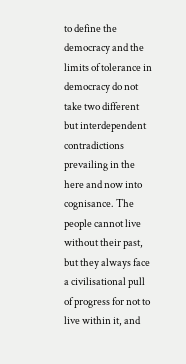to define the democracy and the limits of tolerance in democracy do not take two different but interdependent contradictions prevailing in the here and now into cognisance. The people cannot live without their past, but they always face a civilisational pull of progress for not to live within it, and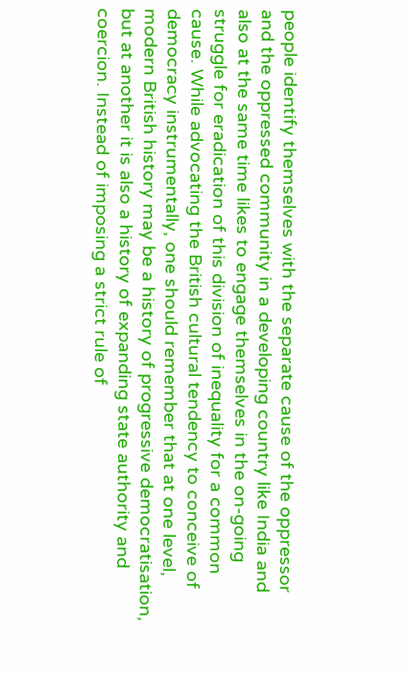people identify themselves with the separate cause of the oppressor and the oppressed community in a developing country like India and also at the same time likes to engage themselves in the on-going struggle for eradication of this division of inequality for a common cause. While advocating the British cultural tendency to conceive of democracy instrumentally, one should remember that at one level, modern British history may be a history of progressive democratisation, but at another it is also a history of expanding state authority and coercion. Instead of imposing a strict rule of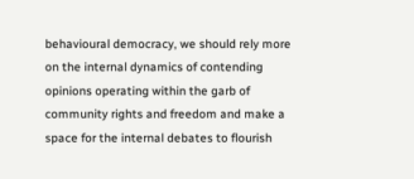behavioural democracy, we should rely more on the internal dynamics of contending opinions operating within the garb of community rights and freedom and make a space for the internal debates to flourish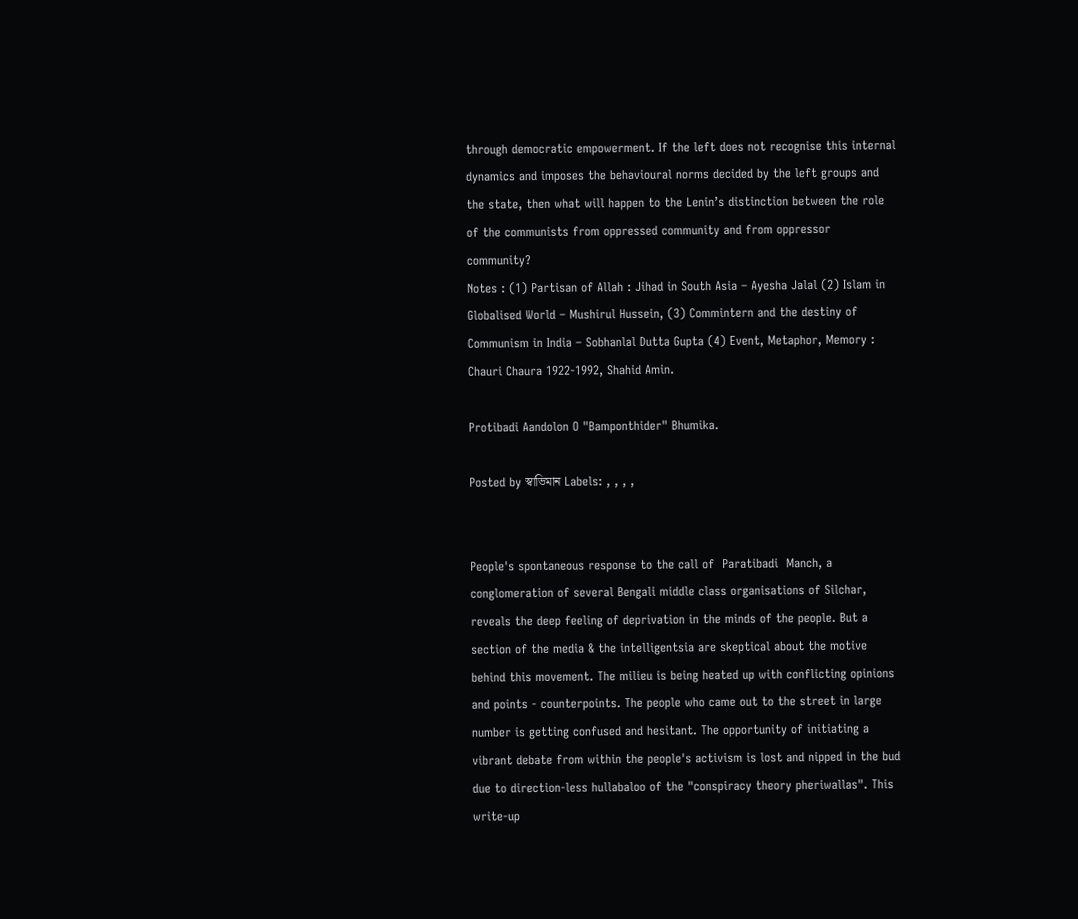through democratic empowerment. If the left does not recognise this internal dynamics and imposes the behavioural norms decided by the left groups and the state, then what will happen to the Lenin’s distinction between the role of the communists from oppressed community and from oppressor community?
Notes : (1) Partisan of Allah : Jihad in South Asia – Ayesha Jalal (2) Islam in Globalised World – Mushirul Hussein, (3) Commintern and the destiny of Communism in India – Sobhanlal Dutta Gupta (4) Event, Metaphor, Memory : Chauri Chaura 1922-1992, Shahid Amin.

Protibadi Aandolon O "Bamponthider" Bhumika.

Posted by স্বাভিমান Labels: , , , ,


People's spontaneous response to the call of  Paratibadi  Manch, a conglomeration of several Bengali middle class organisations of Silchar, reveals the deep feeling of deprivation in the minds of the people. But a section of the media & the intelligentsia are skeptical about the motive behind this movement. The milieu is being heated up with conflicting opinions and points - counterpoints. The people who came out to the street in large number is getting confused and hesitant. The opportunity of initiating a vibrant debate from within the people's activism is lost and nipped in the bud due to direction-less hullabaloo of the "conspiracy theory pheriwallas". This write-up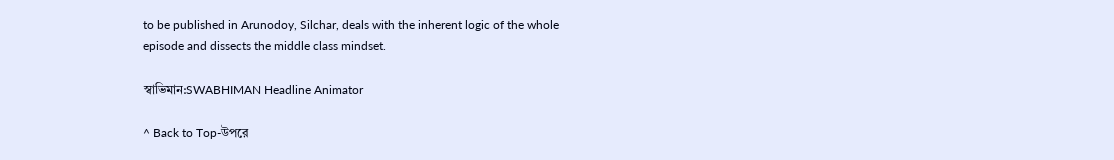to be published in Arunodoy, Silchar, deals with the inherent logic of the whole episode and dissects the middle class mindset.

স্বাভিমান:SWABHIMAN Headline Animator

^ Back to Top-উপরে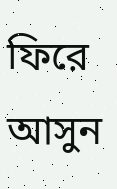ফিরে আসুন